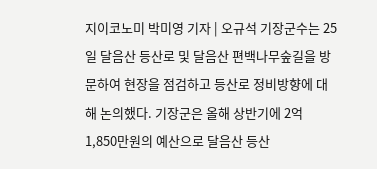지이코노미 박미영 기자 | 오규석 기장군수는 25일 달음산 등산로 및 달음산 편백나무숲길을 방문하여 현장을 점검하고 등산로 정비방향에 대해 논의했다. 기장군은 올해 상반기에 2억 1,850만원의 예산으로 달음산 등산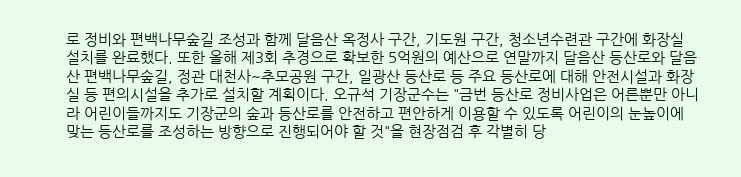로 정비와 편백나무숲길 조성과 함께 달음산 옥정사 구간, 기도원 구간, 청소년수련관 구간에 화장실 설치를 완료했다. 또한 올해 제3회 추경으로 확보한 5억원의 예산으로 연말까지 달음산 등산로와 달음산 편백나무숲길, 정관 대천사~추모공원 구간, 일광산 등산로 등 주요 등산로에 대해 안전시설과 화장실 등 편의시설을 추가로 설치할 계획이다. 오규석 기장군수는 "금번 등산로 정비사업은 어른뿐만 아니라 어린이들까지도 기장군의 숲과 등산로를 안전하고 편안하게 이용할 수 있도록 어린이의 눈높이에 맞는 등산로를 조성하는 방향으로 진행되어야 할 것"을 현장점검 후 각별히 당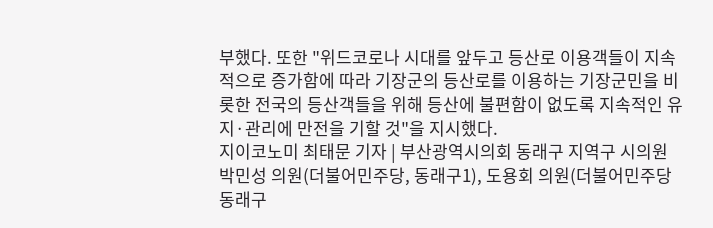부했다. 또한 "위드코로나 시대를 앞두고 등산로 이용객들이 지속적으로 증가함에 따라 기장군의 등산로를 이용하는 기장군민을 비롯한 전국의 등산객들을 위해 등산에 불편함이 없도록 지속적인 유지·관리에 만전을 기할 것"을 지시했다.
지이코노미 최태문 기자 | 부산광역시의회 동래구 지역구 시의원 박민성 의원(더불어민주당, 동래구1), 도용회 의원(더불어민주당 동래구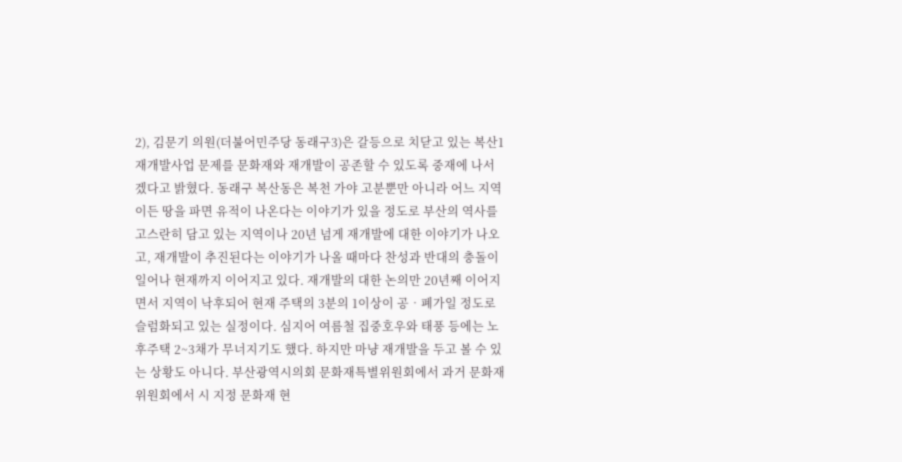2), 김문기 의원(더불어민주당 동래구3)은 갈등으로 치닫고 있는 복산1 재개발사업 문제를 문화재와 재개발이 공존할 수 있도록 중재에 나서겠다고 밝혔다. 동래구 복산동은 복천 가야 고분뿐만 아니라 어느 지역이든 땅을 파면 유적이 나온다는 이야기가 있을 정도로 부산의 역사를 고스란히 담고 있는 지역이나 20년 넘게 재개발에 대한 이야기가 나오고, 재개발이 추진된다는 이야기가 나올 때마다 찬성과 반대의 충돌이 일어나 현재까지 이어지고 있다. 재개발의 대한 논의만 20년째 이어지면서 지역이 낙후되어 현재 주택의 3분의 1이상이 공‧폐가일 정도로 슬럼화되고 있는 실정이다. 심지어 여름철 집중호우와 태풍 등에는 노후주택 2~3채가 무너지기도 했다. 하지만 마냥 재개발을 두고 볼 수 있는 상황도 아니다. 부산광역시의회 문화재특별위원회에서 과거 문화재위원회에서 시 지정 문화재 현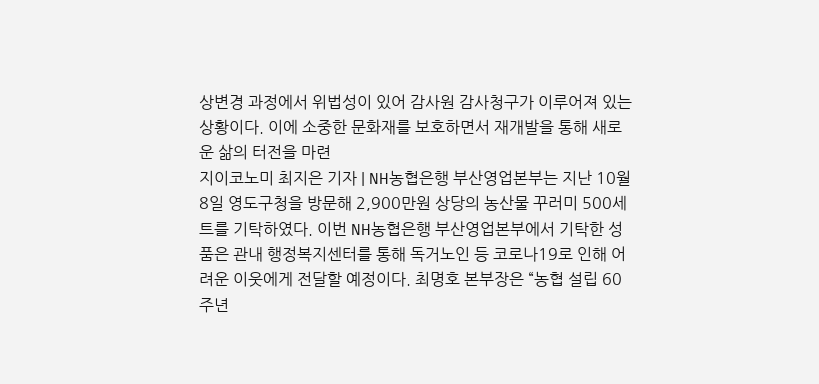상변경 과정에서 위법성이 있어 감사원 감사청구가 이루어져 있는 상황이다. 이에 소중한 문화재를 보호하면서 재개발을 통해 새로운 삶의 터전을 마련
지이코노미 최지은 기자 | NH농협은행 부산영업본부는 지난 10월 8일 영도구청을 방문해 2,900만원 상당의 농산물 꾸러미 500세트를 기탁하였다. 이번 NH농협은행 부산영업본부에서 기탁한 성품은 관내 행정복지센터를 통해 독거노인 등 코로나19로 인해 어려운 이웃에게 전달할 예정이다. 최명호 본부장은 “농협 설립 60주년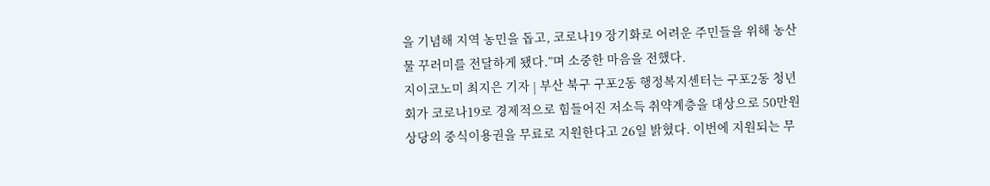을 기념해 지역 농민을 돕고, 코로나19 장기화로 어려운 주민들을 위해 농산물 꾸러미를 전달하게 됐다.”며 소중한 마음을 전했다.
지이코노미 최지은 기자 | 부산 북구 구포2동 행정복지센터는 구포2동 청년회가 코로나19로 경제적으로 힘들어진 저소득 취약계층을 대상으로 50만원 상당의 중식이용권을 무료로 지원한다고 26일 밝혔다. 이번에 지원되는 무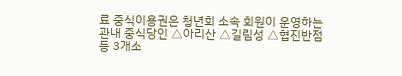료 중식이용권은 청년회 소속 회원이 운영하는 관내 중식당인 △아리산 △길림성 △협진반점 등 3개소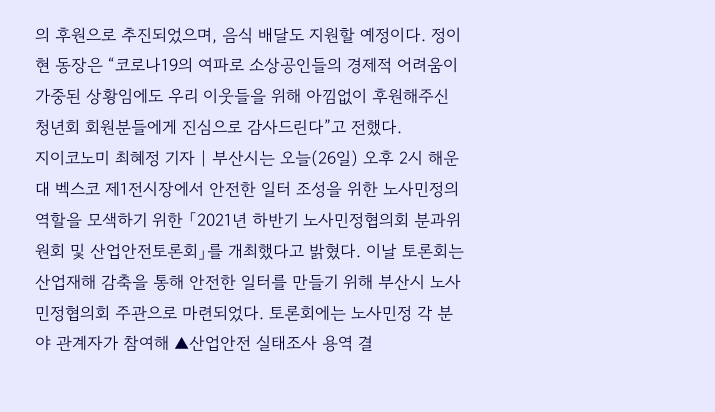의 후원으로 추진되었으며, 음식 배달도 지원할 예정이다. 정이현 동장은 “코로나19의 여파로 소상공인들의 경제적 어려움이 가중된 상황임에도 우리 이웃들을 위해 아낌없이 후원해주신 청년회 회원분들에게 진심으로 감사드린다”고 전했다.
지이코노미 최혜정 기자 | 부산시는 오늘(26일) 오후 2시 해운대 벡스코 제1전시장에서 안전한 일터 조성을 위한 노사민정의 역할을 모색하기 위한 「2021년 하반기 노사민정협의회 분과위원회 및 산업안전토론회」를 개최했다고 밝혔다. 이날 토론회는 산업재해 감축을 통해 안전한 일터를 만들기 위해 부산시 노사민정협의회 주관으로 마련되었다. 토론회에는 노사민정 각 분야 관계자가 참여해 ▲산업안전 실태조사 용역 결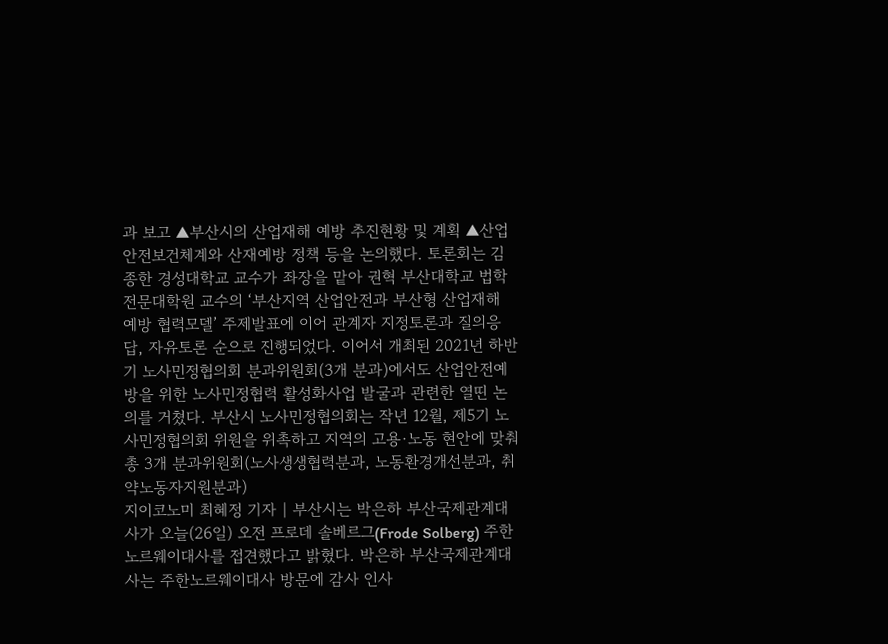과 보고 ▲부산시의 산업재해 예방 추진현황 및 계획 ▲산업안전보건체계와 산재예방 정책 등을 논의했다. 토론회는 김종한 경성대학교 교수가 좌장을 맡아 권혁 부산대학교 법학전문대학원 교수의 ‘부산지역 산업안전과 부산형 산업재해 예방 협력모델’ 주제발표에 이어 관계자 지정토론과 질의응답, 자유토론 순으로 진행되었다. 이어서 개최된 2021년 하반기 노사민정협의회 분과위원회(3개 분과)에서도 산업안전예방을 위한 노사민정협력 활성화사업 발굴과 관련한 열띤 논의를 거쳤다. 부산시 노사민정협의회는 작년 12월, 제5기 노사민정협의회 위원을 위촉하고 지역의 고용·노동 현안에 맞춰 총 3개 분과위원회(노사생생협력분과, 노동환경개선분과, 취약노동자지원분과)
지이코노미 최혜정 기자 | 부산시는 박은하 부산국제관계대사가 오늘(26일) 오전 프로데 솔베르그(Frode Solberg) 주한노르웨이대사를 접견했다고 밝혔다. 박은하 부산국제관계대사는 주한노르웨이대사 방문에 감사 인사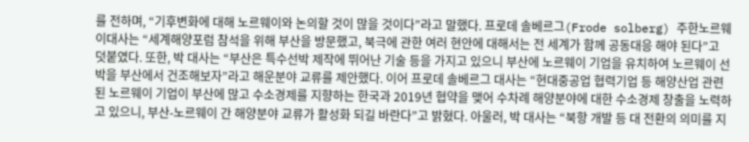를 전하며, “기후변화에 대해 노르웨이와 논의할 것이 많을 것이다”라고 말했다. 프로데 솔베르그(Frode solberg) 주한노르웨이대사는 “세계해양포럼 참석을 위해 부산을 방문했고, 북극에 관한 여러 현안에 대해서는 전 세계가 함께 공동대응 해야 된다”고 덧붙였다. 또한, 박 대사는 “부산은 특수선박 제작에 뛰어난 기술 등을 가지고 있으니 부산에 노르웨이 기업을 유치하여 노르웨이 선박을 부산에서 건조해보자”라고 해운분야 교류를 제안했다. 이어 프로데 솔베르그 대사는 “현대중공업 협력기업 등 해양산업 관련된 노르웨이 기업이 부산에 많고 수소경제를 지향하는 한국과 2019년 협약을 맺어 수차례 해양분야에 대한 수소경제 창출을 노력하고 있으니, 부산-노르웨이 간 해양분야 교류가 활성화 되길 바란다”고 밝혔다. 아울러, 박 대사는 “북항 개발 등 대 전환의 의미를 지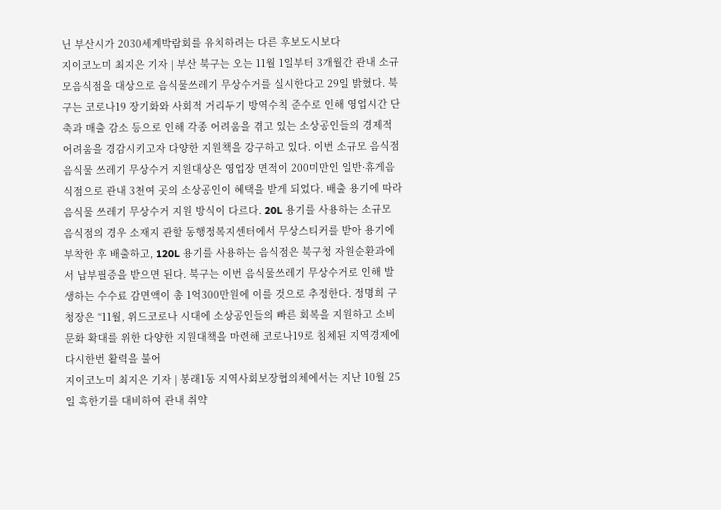닌 부산시가 2030세계박람회를 유치하려는 다른 후보도시보다
지이코노미 최지은 기자 | 부산 북구는 오는 11월 1일부터 3개월간 관내 소규모음식점을 대상으로 음식물쓰레기 무상수거를 실시한다고 29일 밝혔다. 북구는 코로나19 장기화와 사회적 거리두기 방역수칙 준수로 인해 영업시간 단축과 매출 감소 등으로 인해 각종 어려움을 겪고 있는 소상공인들의 경제적 어려움을 경감시키고자 다양한 지원책을 강구하고 있다. 이번 소규모 음식점 음식물 쓰레기 무상수거 지원대상은 영업장 면적이 200미만인 일반·휴게음식점으로 관내 3천여 곳의 소상공인이 혜택을 받게 되었다. 배출 용기에 따라 음식물 쓰레기 무상수거 지원 방식이 다르다. 20L 용기를 사용하는 소규모 음식점의 경우 소재지 관할 동행정복지센터에서 무상스티커를 받아 용기에 부착한 후 배출하고, 120L 용기를 사용하는 음식점은 북구청 자원순환과에서 납부필증을 받으면 된다. 북구는 이번 음식물쓰레기 무상수거로 인해 발생하는 수수료 감면액이 총 1억300만원에 이를 것으로 추정한다. 정명희 구청장은 “11월, 위드코로나 시대에 소상공인들의 빠른 회복을 지원하고 소비문화 확대를 위한 다양한 지원대책을 마련해 코로나19로 침체된 지역경제에 다시한번 활력을 불어
지이코노미 최지은 기자 | 봉래1동 지역사회보장협의체에서는 지난 10월 25일 혹한기를 대비하여 관내 취약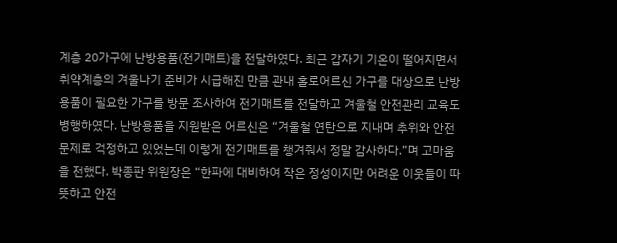계층 20가구에 난방용품(전기매트)을 전달하였다. 최근 갑자기 기온이 떨어지면서 취약계층의 겨울나기 준비가 시급해진 만큼 관내 홀로어르신 가구를 대상으로 난방용품이 필요한 가구를 방문 조사하여 전기매트를 전달하고 겨울철 안전관리 교육도 병행하였다. 난방용품을 지원받은 어르신은 “겨울철 연탄으로 지내며 추위와 안전 문제로 걱정하고 있었는데 이렇게 전기매트를 챙겨줘서 정말 감사하다.”며 고마움을 전했다. 박종판 위원장은 “한파에 대비하여 작은 정성이지만 어려운 이웃들이 따뜻하고 안전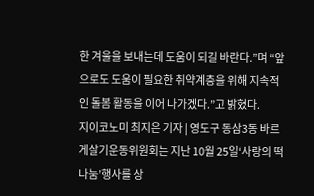한 겨울을 보내는데 도움이 되길 바란다.”며 “앞으로도 도움이 필요한 취약계층을 위해 지속적인 돌봄 활동을 이어 나가겠다.”고 밝혔다.
지이코노미 최지은 기자 | 영도구 동삼3동 바르게살기운동위원회는 지난 10월 25일‘사랑의 떡 나눔’행사를 상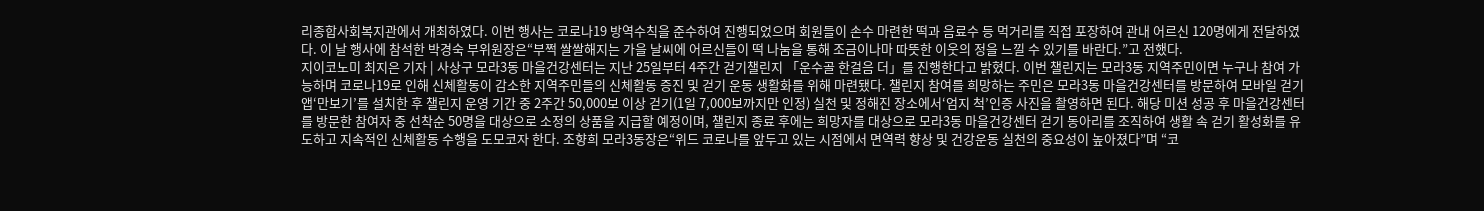리종합사회복지관에서 개최하였다. 이번 행사는 코로나19 방역수칙을 준수하여 진행되었으며 회원들이 손수 마련한 떡과 음료수 등 먹거리를 직접 포장하여 관내 어르신 120명에게 전달하였다. 이 날 행사에 참석한 박경숙 부위원장은“부쩍 쌀쌀해지는 가을 날씨에 어르신들이 떡 나눔을 통해 조금이나마 따뜻한 이웃의 정을 느낄 수 있기를 바란다.”고 전했다.
지이코노미 최지은 기자 | 사상구 모라3동 마을건강센터는 지난 25일부터 4주간 걷기챌린지 「운수골 한걸음 더」를 진행한다고 밝혔다. 이번 챌린지는 모라3동 지역주민이면 누구나 참여 가능하며 코로나19로 인해 신체활동이 감소한 지역주민들의 신체활동 증진 및 걷기 운동 생활화를 위해 마련됐다. 챌린지 참여를 희망하는 주민은 모라3동 마을건강센터를 방문하여 모바일 걷기 앱‘만보기’를 설치한 후 챌린지 운영 기간 중 2주간 50,000보 이상 걷기(1일 7,000보까지만 인정) 실천 및 정해진 장소에서‘엄지 척’인증 사진을 촬영하면 된다. 해당 미션 성공 후 마을건강센터를 방문한 참여자 중 선착순 50명을 대상으로 소정의 상품을 지급할 예정이며, 챌린지 종료 후에는 희망자를 대상으로 모라3동 마을건강센터 걷기 동아리를 조직하여 생활 속 걷기 활성화를 유도하고 지속적인 신체활동 수행을 도모코자 한다. 조향희 모라3동장은“위드 코로나를 앞두고 있는 시점에서 면역력 향상 및 건강운동 실천의 중요성이 높아졌다”며 “코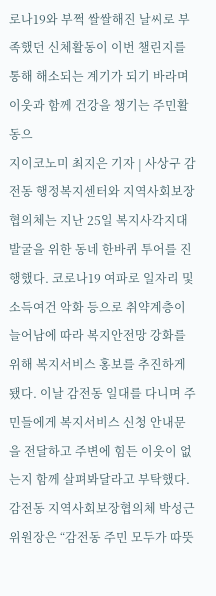로나19와 부쩍 쌀쌀해진 날씨로 부족했던 신체활동이 이번 챌린지를 통해 해소되는 계기가 되기 바라며 이웃과 함께 건강을 챙기는 주민활동으
지이코노미 최지은 기자 | 사상구 감전동 행정복지센터와 지역사회보장협의체는 지난 25일 복지사각지대 발굴을 위한 동네 한바퀴 투어를 진행했다. 코로나19 여파로 일자리 및 소득여건 악화 등으로 취약계층이 늘어남에 따라 복지안전망 강화를 위해 복지서비스 홍보를 추진하게 됐다. 이날 감전동 일대를 다니며 주민들에게 복지서비스 신청 안내문을 전달하고 주변에 힘든 이웃이 없는지 함께 살펴봐달라고 부탁했다. 감전동 지역사회보장협의체 박성근위원장은 “감전동 주민 모두가 따뜻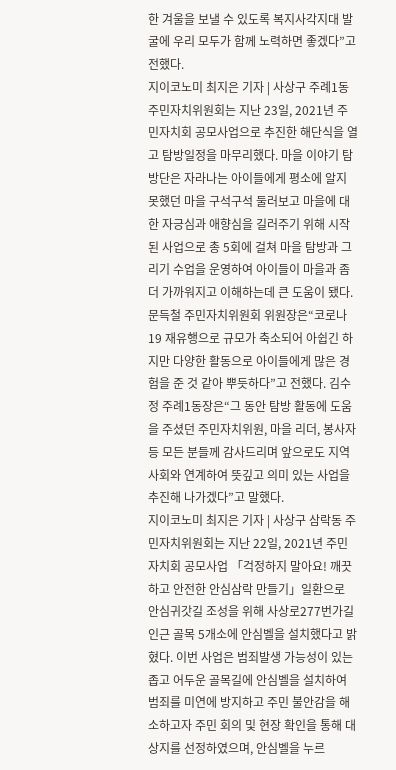한 겨울을 보낼 수 있도록 복지사각지대 발굴에 우리 모두가 함께 노력하면 좋겠다”고 전했다.
지이코노미 최지은 기자 | 사상구 주례1동 주민자치위원회는 지난 23일, 2021년 주민자치회 공모사업으로 추진한 해단식을 열고 탐방일정을 마무리했다. 마을 이야기 탐방단은 자라나는 아이들에게 평소에 알지 못했던 마을 구석구석 둘러보고 마을에 대한 자긍심과 애향심을 길러주기 위해 시작된 사업으로 총 5회에 걸쳐 마을 탐방과 그리기 수업을 운영하여 아이들이 마을과 좀 더 가까워지고 이해하는데 큰 도움이 됐다. 문득철 주민자치위원회 위원장은“코로나19 재유행으로 규모가 축소되어 아쉽긴 하지만 다양한 활동으로 아이들에게 많은 경험을 준 것 같아 뿌듯하다”고 전했다. 김수정 주례1동장은“그 동안 탐방 활동에 도움을 주셨던 주민자치위원, 마을 리더, 봉사자 등 모든 분들께 감사드리며 앞으로도 지역 사회와 연계하여 뜻깊고 의미 있는 사업을 추진해 나가겠다”고 말했다.
지이코노미 최지은 기자 | 사상구 삼락동 주민자치위원회는 지난 22일, 2021년 주민자치회 공모사업 「걱정하지 말아요! 깨끗하고 안전한 안심삼락 만들기」일환으로 안심귀갓길 조성을 위해 사상로277번가길 인근 골목 5개소에 안심벨을 설치했다고 밝혔다. 이번 사업은 범죄발생 가능성이 있는 좁고 어두운 골목길에 안심벨을 설치하여 범죄를 미연에 방지하고 주민 불안감을 해소하고자 주민 회의 및 현장 확인을 통해 대상지를 선정하였으며, 안심벨을 누르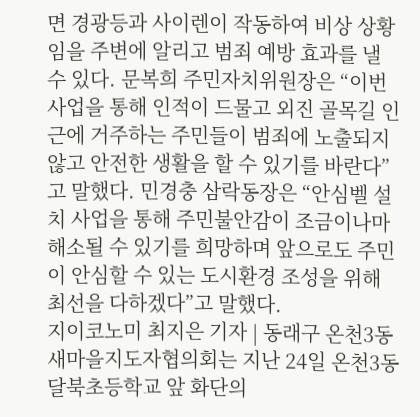면 경광등과 사이렌이 작동하여 비상 상황임을 주변에 알리고 범죄 예방 효과를 낼 수 있다. 문복희 주민자치위원장은 “이번 사업을 통해 인적이 드물고 외진 골목길 인근에 거주하는 주민들이 범죄에 노출되지 않고 안전한 생활을 할 수 있기를 바란다”고 말했다. 민경충 삼락동장은 “안심벨 설치 사업을 통해 주민불안감이 조금이나마 해소될 수 있기를 희망하며 앞으로도 주민이 안심할 수 있는 도시환경 조성을 위해 최선을 다하겠다”고 말했다.
지이코노미 최지은 기자 | 동래구 온천3동 새마을지도자협의회는 지난 24일 온천3동 달북초등학교 앞 화단의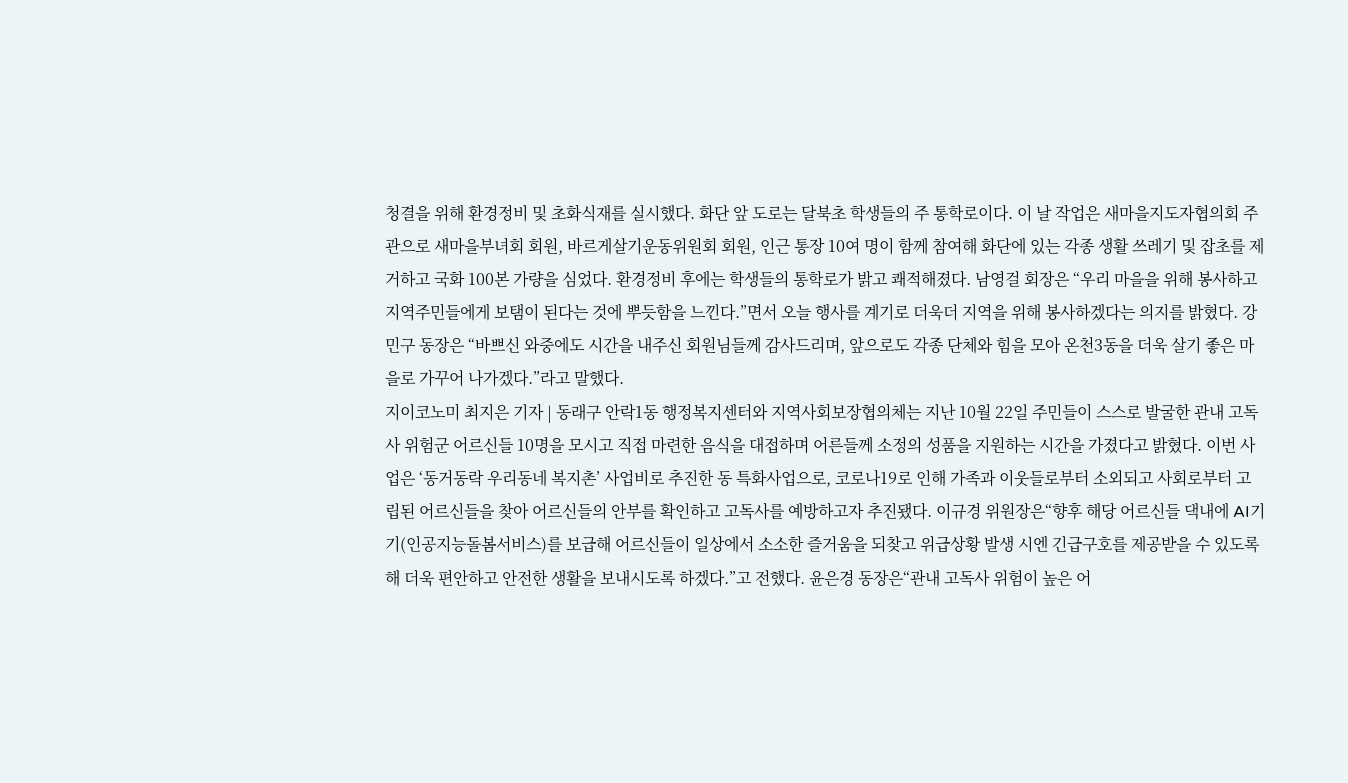청결을 위해 환경정비 및 초화식재를 실시했다. 화단 앞 도로는 달북초 학생들의 주 통학로이다. 이 날 작업은 새마을지도자협의회 주관으로 새마을부녀회 회원, 바르게살기운동위원회 회원, 인근 통장 10여 명이 함께 참여해 화단에 있는 각종 생활 쓰레기 및 잡초를 제거하고 국화 100본 가량을 심었다. 환경정비 후에는 학생들의 통학로가 밝고 쾌적해졌다. 남영걸 회장은 “우리 마을을 위해 봉사하고 지역주민들에게 보탬이 된다는 것에 뿌듯함을 느낀다.”면서 오늘 행사를 계기로 더욱더 지역을 위해 봉사하겠다는 의지를 밝혔다. 강민구 동장은 “바쁘신 와중에도 시간을 내주신 회원님들께 감사드리며, 앞으로도 각종 단체와 힘을 모아 온천3동을 더욱 살기 좋은 마을로 가꾸어 나가겠다.”라고 말했다.
지이코노미 최지은 기자 | 동래구 안락1동 행정복지센터와 지역사회보장협의체는 지난 10월 22일 주민들이 스스로 발굴한 관내 고독사 위험군 어르신들 10명을 모시고 직접 마련한 음식을 대접하며 어른들께 소정의 성품을 지원하는 시간을 가졌다고 밝혔다. 이번 사업은 ‘동거동락 우리동네 복지촌’ 사업비로 추진한 동 특화사업으로, 코로나19로 인해 가족과 이웃들로부터 소외되고 사회로부터 고립된 어르신들을 찾아 어르신들의 안부를 확인하고 고독사를 예방하고자 추진됐다. 이규경 위원장은“향후 해당 어르신들 댁내에 AI기기(인공지능돌봄서비스)를 보급해 어르신들이 일상에서 소소한 즐거움을 되찾고 위급상황 발생 시엔 긴급구호를 제공받을 수 있도록 해 더욱 편안하고 안전한 생활을 보내시도록 하겠다.”고 전했다. 윤은경 동장은“관내 고독사 위험이 높은 어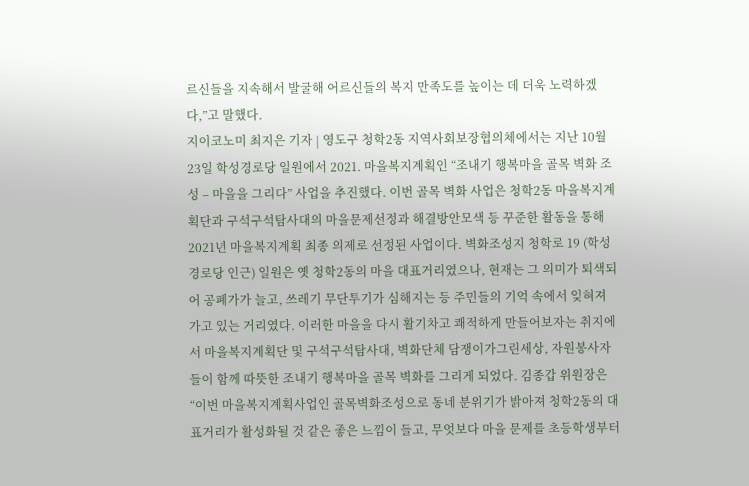르신들을 지속해서 발굴해 어르신들의 복지 만족도를 높이는 데 더욱 노력하겠다,”고 말했다.
지이코노미 최지은 기자 | 영도구 청학2동 지역사회보장협의체에서는 지난 10월 23일 학성경로당 일원에서 2021. 마을복지계획인 “조내기 행복마을 골목 벽화 조성 – 마을을 그리다” 사업을 추진했다. 이번 골목 벽화 사업은 청학2동 마을복지계획단과 구석구석탐사대의 마을문제선정과 해결방안모색 등 꾸준한 활동을 통해 2021년 마을복지계획 최종 의제로 선정된 사업이다. 벽화조성지 청학로 19 (학성경로당 인근) 일원은 옛 청학2동의 마을 대표거리였으나, 현재는 그 의미가 퇴색되어 공폐가가 늘고, 쓰레기 무단투기가 심해지는 등 주민들의 기억 속에서 잊혀져 가고 있는 거리였다. 이러한 마을을 다시 활기차고 쾌적하게 만들어보자는 취지에서 마을복지계획단 및 구석구석탐사대, 벽화단체 담쟁이가그린세상, 자원봉사자들이 함께 따뜻한 조내기 행복마을 골목 벽화를 그리게 되었다. 김종갑 위원장은 “이번 마을복지계획사업인 골목벽화조성으로 동네 분위기가 밝아져 청학2동의 대표거리가 활성화될 것 같은 좋은 느낌이 들고, 무엇보다 마을 문제를 초등학생부터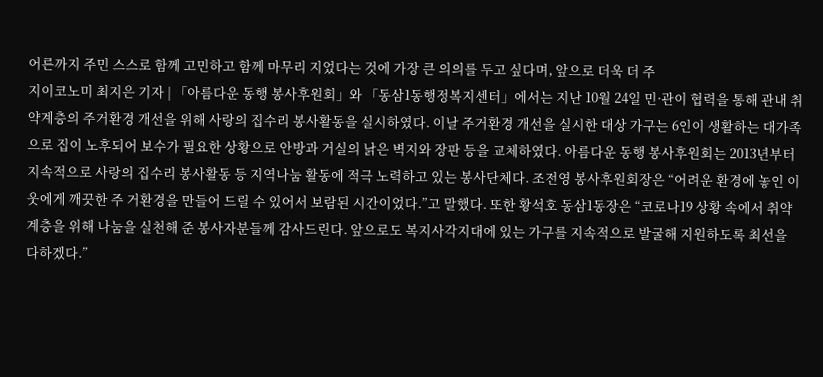어른까지 주민 스스로 함께 고민하고 함께 마무리 지었다는 것에 가장 큰 의의를 두고 싶다며, 앞으로 더욱 더 주
지이코노미 최지은 기자 | 「아름다운 동행 봉사후원회」와 「동삼1동행정복지센터」에서는 지난 10월 24일 민·관이 협력을 통해 관내 취약계층의 주거환경 개선을 위해 사랑의 집수리 봉사활동을 실시하였다. 이날 주거환경 개선을 실시한 대상 가구는 6인이 생활하는 대가족 으로 집이 노후되어 보수가 필요한 상황으로 안방과 거실의 낡은 벽지와 장판 등을 교체하였다. 아름다운 동행 봉사후원회는 2013년부터 지속적으로 사랑의 집수리 봉사활동 등 지역나눔 활동에 적극 노력하고 있는 봉사단체다. 조전영 봉사후원회장은 “어려운 환경에 놓인 이웃에게 깨끗한 주 거환경을 만들어 드릴 수 있어서 보람된 시간이었다.”고 말했다. 또한 황석호 동삼1동장은 “코로나19 상황 속에서 취약계층을 위해 나눔을 실천해 준 봉사자분들께 감사드린다. 앞으로도 복지사각지대에 있는 가구를 지속적으로 발굴해 지원하도록 최선을 다하겠다.”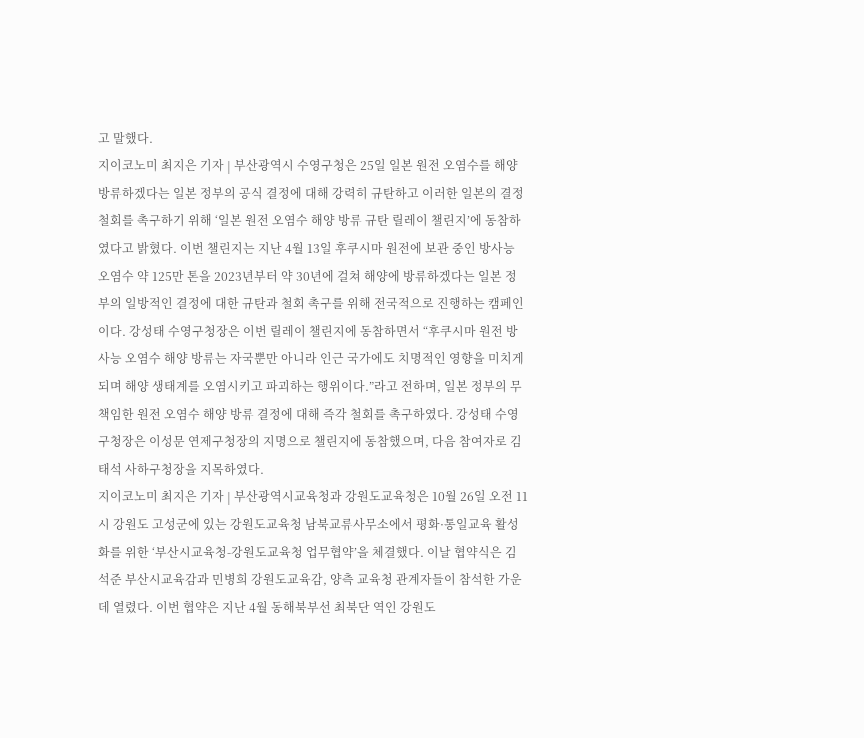고 말했다.
지이코노미 최지은 기자 | 부산광역시 수영구청은 25일 일본 원전 오염수를 해양 방류하겠다는 일본 정부의 공식 결정에 대해 강력히 규탄하고 이러한 일본의 결정 철회를 촉구하기 위해 ‘일본 원전 오염수 해양 방류 규탄 릴레이 챌린지’에 동참하였다고 밝혔다. 이번 챌린지는 지난 4월 13일 후쿠시마 원전에 보관 중인 방사능 오염수 약 125만 톤을 2023년부터 약 30년에 걸쳐 해양에 방류하겠다는 일본 정부의 일방적인 결정에 대한 규탄과 철회 촉구를 위해 전국적으로 진행하는 캠페인이다. 강성태 수영구청장은 이번 릴레이 챌린지에 동참하면서 “후쿠시마 원전 방사능 오염수 해양 방류는 자국뿐만 아니라 인근 국가에도 치명적인 영향을 미치게 되며 해양 생태계를 오염시키고 파괴하는 행위이다.”라고 전하며, 일본 정부의 무책임한 원전 오염수 해양 방류 결정에 대해 즉각 철회를 촉구하였다. 강성태 수영구청장은 이성문 연제구청장의 지명으로 챌린지에 동참했으며, 다음 참여자로 김태석 사하구청장을 지목하였다.
지이코노미 최지은 기자 | 부산광역시교육청과 강원도교육청은 10월 26일 오전 11시 강원도 고성군에 있는 강원도교육청 남북교류사무소에서 평화·통일교육 활성화를 위한 ‘부산시교육청-강원도교육청 업무협약’을 체결했다. 이날 협약식은 김석준 부산시교육감과 민병희 강원도교육감, 양측 교육청 관계자들이 참석한 가운데 열렸다. 이번 협약은 지난 4월 동해북부선 최북단 역인 강원도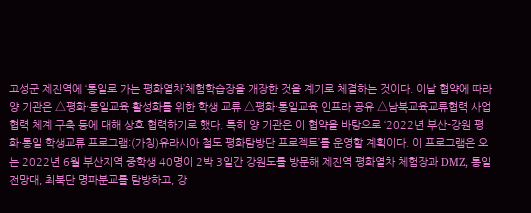고성군 제진역에 ‘통일로 가는 평화열차’체험학습장을 개장한 것을 계기로 체결하는 것이다. 이날 협약에 따라 양 기관은 △평화·통일교육 활성화를 위한 학생 교류 △평화·통일교육 인프라 공유 △남북교육교류협력 사업 협력 체계 구축 등에 대해 상호 협력하기로 했다. 특히 양 기관은 이 협약을 바탕으로 ‘2022년 부산-강원 평화·통일 학생교류 프로그램:(가칭)유라시아 철도 평화탐방단 프로젝트’를 운영할 계획이다. 이 프로그램은 오는 2022년 6월 부산지역 중학생 40명이 2박 3일간 강원도를 방문해 제진역 평화열차 체험장과 DMZ, 통일전망대, 최북단 명파분교를 탐방하고, 강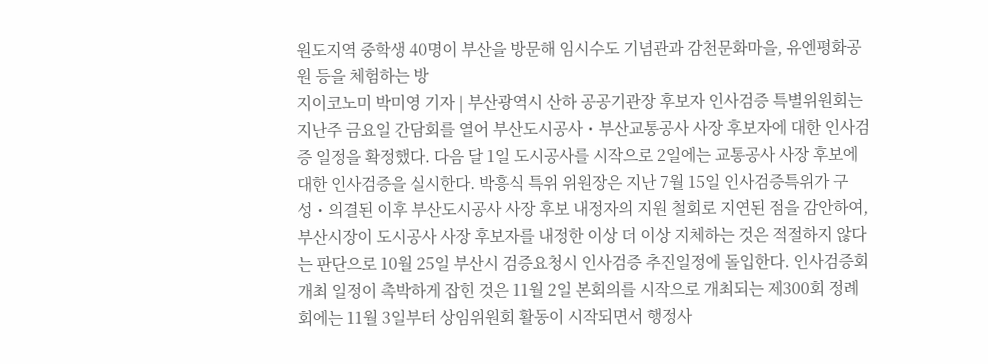원도지역 중학생 40명이 부산을 방문해 임시수도 기념관과 감천문화마을, 유엔평화공원 등을 체험하는 방
지이코노미 박미영 기자 | 부산광역시 산하 공공기관장 후보자 인사검증 특별위원회는 지난주 금요일 간담회를 열어 부산도시공사・부산교통공사 사장 후보자에 대한 인사검증 일정을 확정했다. 다음 달 1일 도시공사를 시작으로 2일에는 교통공사 사장 후보에 대한 인사검증을 실시한다. 박흥식 특위 위원장은 지난 7월 15일 인사검증특위가 구성・의결된 이후 부산도시공사 사장 후보 내정자의 지원 철회로 지연된 점을 감안하여, 부산시장이 도시공사 사장 후보자를 내정한 이상 더 이상 지체하는 것은 적절하지 않다는 판단으로 10월 25일 부산시 검증요청시 인사검증 추진일정에 돌입한다. 인사검증회 개최 일정이 촉박하게 잡힌 것은 11월 2일 본회의를 시작으로 개최되는 제300회 정례회에는 11월 3일부터 상임위원회 활동이 시작되면서 행정사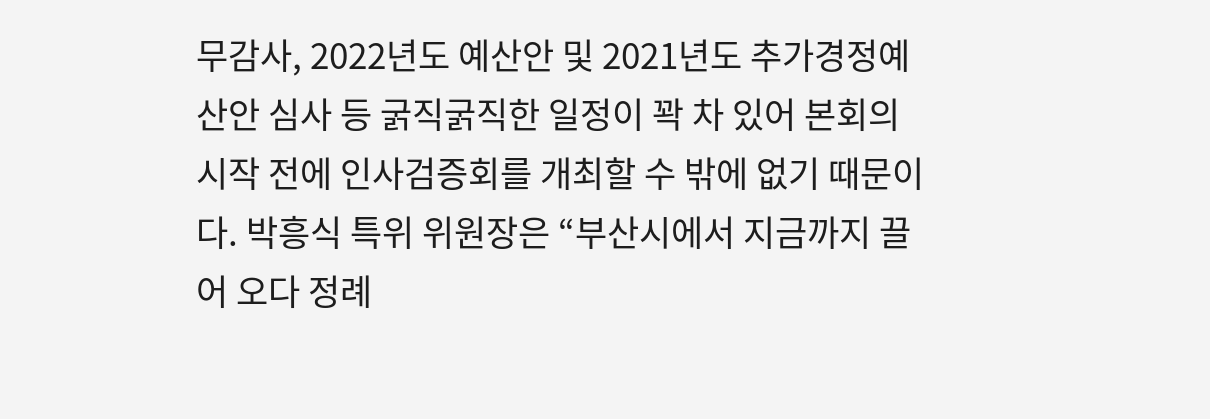무감사, 2022년도 예산안 및 2021년도 추가경정예산안 심사 등 굵직굵직한 일정이 꽉 차 있어 본회의 시작 전에 인사검증회를 개최할 수 밖에 없기 때문이다. 박흥식 특위 위원장은 “부산시에서 지금까지 끌어 오다 정례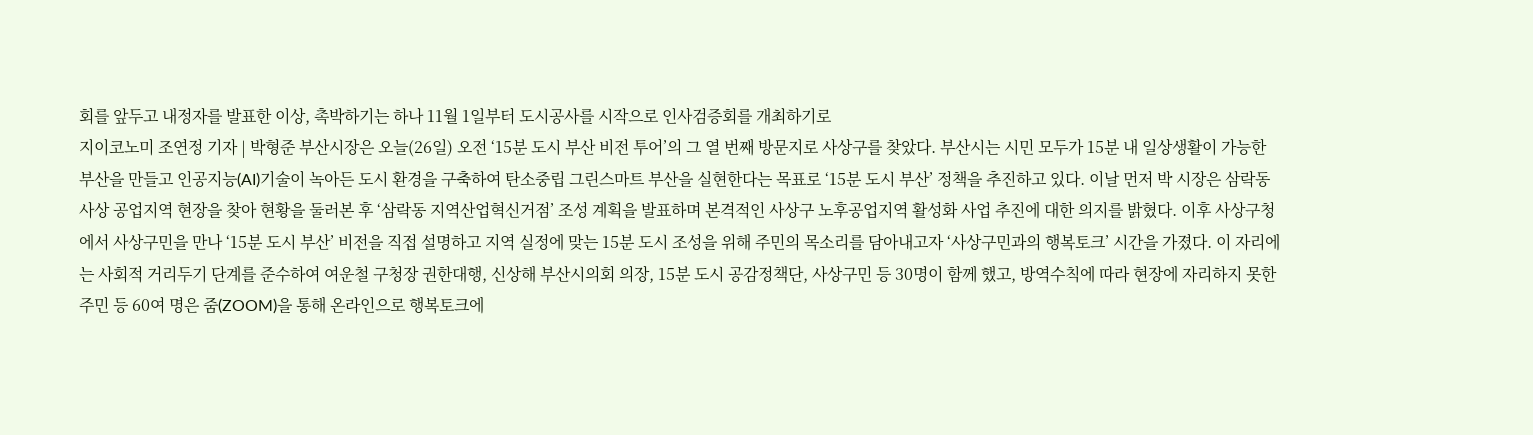회를 앞두고 내정자를 발표한 이상, 촉박하기는 하나 11월 1일부터 도시공사를 시작으로 인사검증회를 개최하기로
지이코노미 조연정 기자 | 박형준 부산시장은 오늘(26일) 오전 ‘15분 도시 부산 비전 투어’의 그 열 번째 방문지로 사상구를 찾았다. 부산시는 시민 모두가 15분 내 일상생활이 가능한 부산을 만들고 인공지능(AI)기술이 녹아든 도시 환경을 구축하여 탄소중립 그린스마트 부산을 실현한다는 목표로 ‘15분 도시 부산’ 정책을 추진하고 있다. 이날 먼저 박 시장은 삼락동 사상 공업지역 현장을 찾아 현황을 둘러본 후 ‘삼락동 지역산업혁신거점’ 조성 계획을 발표하며 본격적인 사상구 노후공업지역 활성화 사업 추진에 대한 의지를 밝혔다. 이후 사상구청에서 사상구민을 만나 ‘15분 도시 부산’ 비전을 직접 설명하고 지역 실정에 맞는 15분 도시 조성을 위해 주민의 목소리를 담아내고자 ‘사상구민과의 행복토크’ 시간을 가졌다. 이 자리에는 사회적 거리두기 단계를 준수하여 여운철 구청장 권한대행, 신상해 부산시의회 의장, 15분 도시 공감정책단, 사상구민 등 30명이 함께 했고, 방역수칙에 따라 현장에 자리하지 못한 주민 등 60여 명은 줌(ZOOM)을 통해 온라인으로 행복토크에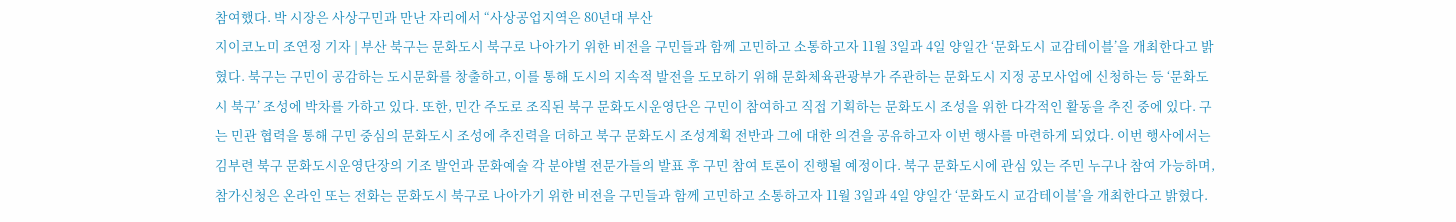참여했다. 박 시장은 사상구민과 만난 자리에서 “사상공업지역은 80년대 부산
지이코노미 조연정 기자 | 부산 북구는 문화도시 북구로 나아가기 위한 비전을 구민들과 함께 고민하고 소통하고자 11월 3일과 4일 양일간 ‘문화도시 교감테이블’을 개최한다고 밝혔다. 북구는 구민이 공감하는 도시문화를 창출하고, 이를 통해 도시의 지속적 발전을 도모하기 위해 문화체육관광부가 주관하는 문화도시 지정 공모사업에 신청하는 등 ‘문화도시 북구’ 조성에 박차를 가하고 있다. 또한, 민간 주도로 조직된 북구 문화도시운영단은 구민이 참여하고 직접 기획하는 문화도시 조성을 위한 다각적인 활동을 추진 중에 있다. 구는 민관 협력을 통해 구민 중심의 문화도시 조성에 추진력을 더하고 북구 문화도시 조성계획 전반과 그에 대한 의견을 공유하고자 이번 행사를 마련하게 되었다. 이번 행사에서는 김부련 북구 문화도시운영단장의 기조 발언과 문화예술 각 분야별 전문가들의 발표 후 구민 참여 토론이 진행될 예정이다. 북구 문화도시에 관심 있는 주민 누구나 참여 가능하며, 참가신청은 온라인 또는 전화는 문화도시 북구로 나아가기 위한 비전을 구민들과 함께 고민하고 소통하고자 11월 3일과 4일 양일간 ‘문화도시 교감테이블’을 개최한다고 밝혔다.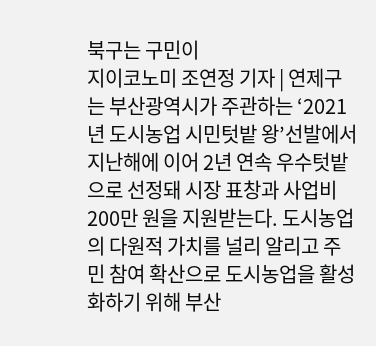북구는 구민이
지이코노미 조연정 기자 | 연제구는 부산광역시가 주관하는 ‘2021년 도시농업 시민텃밭 왕’선발에서 지난해에 이어 2년 연속 우수텃밭으로 선정돼 시장 표창과 사업비 200만 원을 지원받는다. 도시농업의 다원적 가치를 널리 알리고 주민 참여 확산으로 도시농업을 활성화하기 위해 부산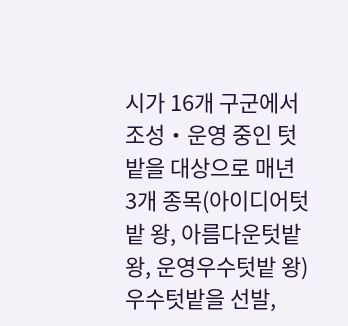시가 16개 구군에서 조성‧운영 중인 텃밭을 대상으로 매년 3개 종목(아이디어텃밭 왕, 아름다운텃밭 왕, 운영우수텃밭 왕) 우수텃밭을 선발,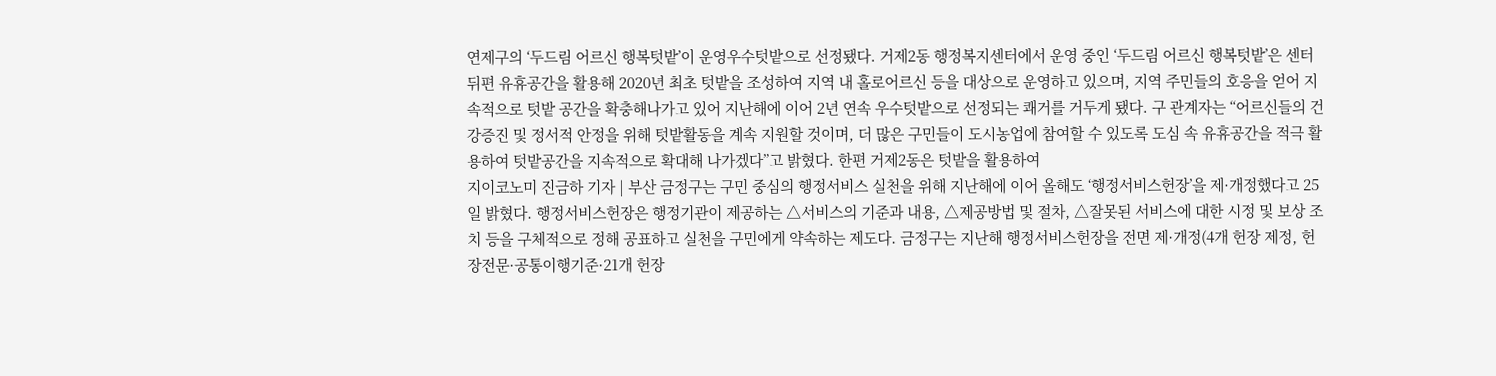연제구의 ‘두드림 어르신 행복텃밭’이 운영우수텃밭으로 선정됐다. 거제2동 행정복지센터에서 운영 중인 ‘두드림 어르신 행복텃밭’은 센터 뒤편 유휴공간을 활용해 2020년 최초 텃밭을 조성하여 지역 내 홀로어르신 등을 대상으로 운영하고 있으며, 지역 주민들의 호응을 얻어 지속적으로 텃밭 공간을 확충해나가고 있어 지난해에 이어 2년 연속 우수텃밭으로 선정되는 쾌거를 거두게 됐다. 구 관계자는 “어르신들의 건강증진 및 정서적 안정을 위해 텃밭활동을 계속 지원할 것이며, 더 많은 구민들이 도시농업에 참여할 수 있도록 도심 속 유휴공간을 적극 활용하여 텃밭공간을 지속적으로 확대해 나가겠다”고 밝혔다. 한편 거제2동은 텃밭을 활용하여
지이코노미 진금하 기자 | 부산 금정구는 구민 중심의 행정서비스 실천을 위해 지난해에 이어 올해도 ‘행정서비스헌장’을 제·개정했다고 25일 밝혔다. 행정서비스헌장은 행정기관이 제공하는 △서비스의 기준과 내용, △제공방법 및 절차, △잘못된 서비스에 대한 시정 및 보상 조치 등을 구체적으로 정해 공표하고 실천을 구민에게 약속하는 제도다. 금정구는 지난해 행정서비스헌장을 전면 제·개정(4개 헌장 제정, 헌장전문·공통이행기준·21개 헌장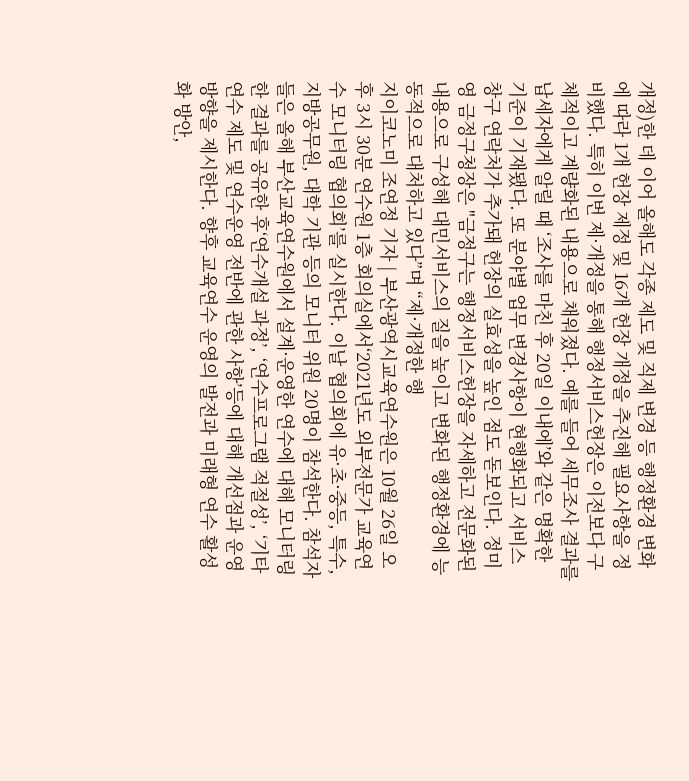개정)한 데 이어 올해도 각종 제도 및 직제 변경 등 행정환경 변화에 따라 1개 헌장 제정 및 16개 헌장 개정을 추진해 필요사항을 정비했다. 특히 이번 제·개정을 통해 행정서비스헌장은 이전보다 구체적이고 계량화된 내용으로 채워졌다. 예를 들어 세무조사 결과를 납세자에게 알릴 때 ‘조사를 마친 후 20일 이내에’와 같은 명확한 기준이 기재됐다. 또 분야별 업무 변경사항이 현행화되고 서비스 창구 연락처가 추가돼 헌장의 실효성을 높인 점도 돋보인다. 정미영 금정구청장은 "금정구는 행정서비스헌장을 자세하고 전문화된 내용으로 구성해 대민서비스의 질을 높이고 변화된 행정환경에 능동적으로 대처하고 있다”며 “제·개정한 행
지이코노미 조연정 기자 | 부산광역시교육연수원은 10월 26일 오후 3시 30분 연수원 1층 회의실에서‘2021년도 외부전문가 교육연수 모니터링 협의회’를 실시한다. 이날 협의회에 유·초·중등, 특수, 지방공무원, 대학 기관 등의 모니터 위원 20명이 참석한다. 참석자들은 올해 부산교육연수원에서 설계·운영한 연수에 대해 모니터링한 결과를 공유한 후‘연수개설 과정’, ‘연수프로그램 적절성’, ‘기타연수 제도 및 연수운영 전반에 관한 사항’등에 대해 개선점과 운영방향을 제시한다. 향후 교육연수 운영의 발전과 미래형 연수 활성화 방안,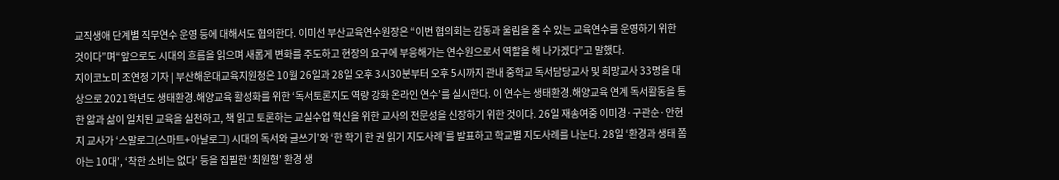교직생애 단계별 직무연수 운영 등에 대해서도 협의한다. 이미선 부산교육연수원장은 “이번 협의회는 감동과 울림을 줄 수 있는 교육연수를 운영하기 위한 것이다”며“앞으로도 시대의 흐름을 읽으며 새롭게 변화를 주도하고 현장의 요구에 부응해가는 연수원으로서 역할을 해 나가겠다”고 말했다.
지이코노미 조연정 기자 | 부산해운대교육지원청은 10월 26일과 28일 오후 3시30분부터 오후 5시까지 관내 중학교 독서담당교사 및 희망교사 33명을 대상으로 2021학년도 생태환경․해양교육 활성화를 위한 ‘독서토론지도 역량 강화 온라인 연수’를 실시한다. 이 연수는 생태환경․해양교육 연계 독서활동을 통한 앎과 삶이 일치된 교육을 실천하고, 책 읽고 토론하는 교실수업 혁신을 위한 교사의 전문성을 신장하기 위한 것이다. 26일 재송여중 이미경·구관순·안현지 교사가 ‘스말로그(스마트+아날로그) 시대의 독서와 글쓰기’와 ‘한 학기 한 권 읽기 지도사례’를 발표하고 학교별 지도사례를 나눈다. 28일 ‘환경과 생태 쫌 아는 10대’, ‘착한 소비는 없다’ 등을 집필한 ‘최원형’ 환경 생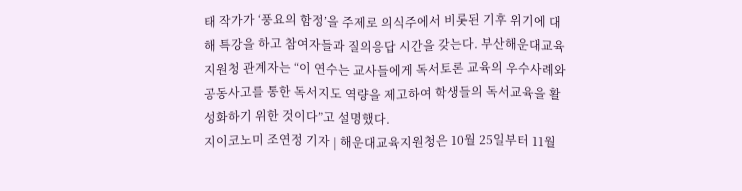태 작가가 ‘풍요의 함정’을 주제로 의식주에서 비롯된 기후 위기에 대해 특강을 하고 참여자들과 질의응답 시간을 갖는다. 부산해운대교육지원청 관계자는 “이 연수는 교사들에게 독서토론 교육의 우수사례와 공동사고를 통한 독서지도 역량을 제고하여 학생들의 독서교육을 활성화하기 위한 것이다”고 설명했다.
지이코노미 조연정 기자 | 해운대교육지원청은 10월 25일부터 11월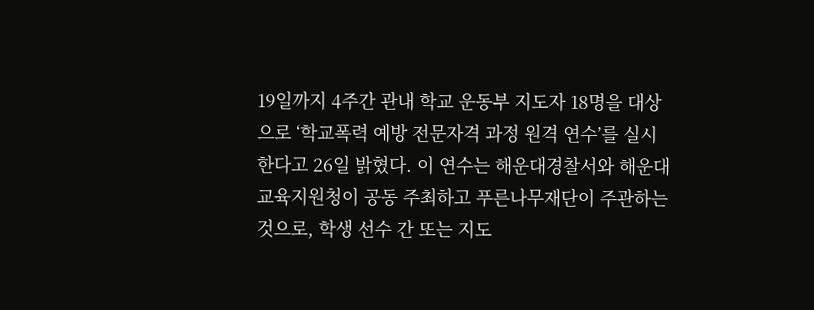19일까지 4주간 관내 학교 운동부 지도자 18명을 대상으로 ‘학교폭력 예방 전문자격 과정 원격 연수’를 실시한다고 26일 밝혔다. 이 연수는 해운대경찰서와 해운대교육지원청이 공동 주최하고 푸른나무재단이 주관하는 것으로, 학생 선수 간 또는 지도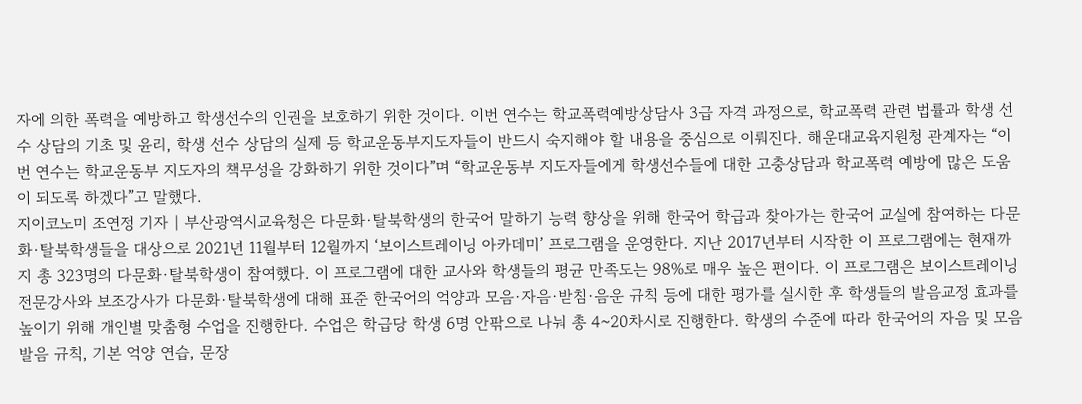자에 의한 폭력을 예방하고 학생선수의 인권을 보호하기 위한 것이다. 이번 연수는 학교폭력예방상담사 3급 자격 과정으로, 학교폭력 관련 법률과 학생 선수 상담의 기초 및 윤리, 학생 선수 상담의 실제 등 학교운동부지도자들이 반드시 숙지해야 할 내용을 중심으로 이뤄진다. 해운대교육지원청 관계자는 “이번 연수는 학교운동부 지도자의 책무성을 강화하기 위한 것이다”며 “학교운동부 지도자들에게 학생선수들에 대한 고충상담과 학교폭력 예방에 많은 도움이 되도록 하겠다”고 말했다.
지이코노미 조연정 기자 | 부산광역시교육청은 다문화·탈북학생의 한국어 말하기 능력 향상을 위해 한국어 학급과 찾아가는 한국어 교실에 참여하는 다문화·탈북학생들을 대상으로 2021년 11월부터 12월까지 ‘보이스트레이닝 아카데미’ 프로그램을 운영한다. 지난 2017년부터 시작한 이 프로그램에는 현재까지 총 323명의 다문화·탈북학생이 참여했다. 이 프로그램에 대한 교사와 학생들의 평균 만족도는 98%로 매우 높은 편이다. 이 프로그램은 보이스트레이닝 전문강사와 보조강사가 다문화·탈북학생에 대해 표준 한국어의 억양과 모음·자음·받침·음운 규칙 등에 대한 평가를 실시한 후 학생들의 발음교정 효과를 높이기 위해 개인별 맞춤형 수업을 진행한다. 수업은 학급당 학생 6명 안팎으로 나눠 총 4~20차시로 진행한다. 학생의 수준에 따라 한국어의 자음 및 모음 발음 규칙, 기본 억양 연습, 문장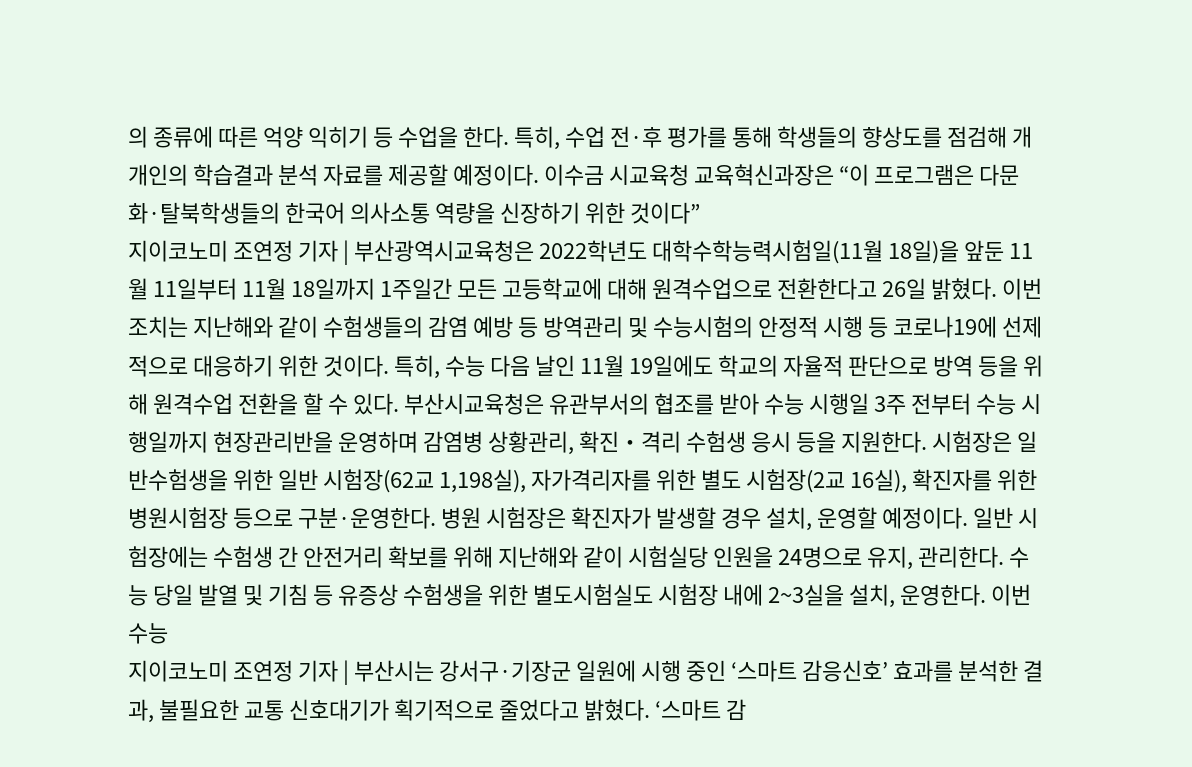의 종류에 따른 억양 익히기 등 수업을 한다. 특히, 수업 전·후 평가를 통해 학생들의 향상도를 점검해 개개인의 학습결과 분석 자료를 제공할 예정이다. 이수금 시교육청 교육혁신과장은 “이 프로그램은 다문화·탈북학생들의 한국어 의사소통 역량을 신장하기 위한 것이다”
지이코노미 조연정 기자 | 부산광역시교육청은 2022학년도 대학수학능력시험일(11월 18일)을 앞둔 11월 11일부터 11월 18일까지 1주일간 모든 고등학교에 대해 원격수업으로 전환한다고 26일 밝혔다. 이번 조치는 지난해와 같이 수험생들의 감염 예방 등 방역관리 및 수능시험의 안정적 시행 등 코로나19에 선제적으로 대응하기 위한 것이다. 특히, 수능 다음 날인 11월 19일에도 학교의 자율적 판단으로 방역 등을 위해 원격수업 전환을 할 수 있다. 부산시교육청은 유관부서의 협조를 받아 수능 시행일 3주 전부터 수능 시행일까지 현장관리반을 운영하며 감염병 상황관리, 확진‧격리 수험생 응시 등을 지원한다. 시험장은 일반수험생을 위한 일반 시험장(62교 1,198실), 자가격리자를 위한 별도 시험장(2교 16실), 확진자를 위한 병원시험장 등으로 구분·운영한다. 병원 시험장은 확진자가 발생할 경우 설치, 운영할 예정이다. 일반 시험장에는 수험생 간 안전거리 확보를 위해 지난해와 같이 시험실당 인원을 24명으로 유지, 관리한다. 수능 당일 발열 및 기침 등 유증상 수험생을 위한 별도시험실도 시험장 내에 2~3실을 설치, 운영한다. 이번 수능
지이코노미 조연정 기자 | 부산시는 강서구·기장군 일원에 시행 중인 ‘스마트 감응신호’ 효과를 분석한 결과, 불필요한 교통 신호대기가 획기적으로 줄었다고 밝혔다. ‘스마트 감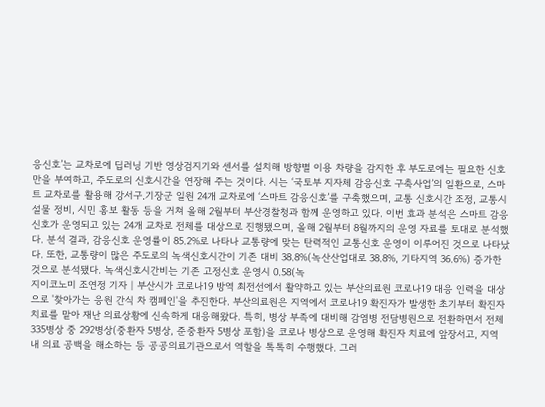응신호’는 교차로에 딥러닝 기반 영상검지기와 센서를 설치해 방향별 이용 차량을 감지한 후 부도로에는 필요한 신호만을 부여하고, 주도로의 신호시간을 연장해 주는 것이다. 시는 ‘국토부 지자체 감응신호 구축사업’의 일환으로, 스마트 교차로를 활용해 강서구․기장군 일원 24개 교차로에 ‘스마트 감응신호’를 구축했으며, 교통 신호시간 조정, 교통시설물 정비, 시민 홍보 활동 등을 거쳐 올해 2월부터 부산경찰청과 함께 운영하고 있다. 이번 효과 분석은 스마트 감응신호가 운영되고 있는 24개 교차로 전체를 대상으로 진행됐으며, 올해 2월부터 8월까지의 운영 자료를 토대로 분석했다. 분석 결과, 감응신호 운영률이 85.2%로 나타나 교통량에 맞는 탄력적인 교통신호 운영이 이루어진 것으로 나타났다. 또한, 교통량이 많은 주도로의 녹색신호시간이 기존 대비 38.8%(녹산산업대로 38.8%, 기타지역 36.6%) 증가한 것으로 분석됐다. 녹색신호시간비는 기존 고정신호 운영시 0.58(녹
지이코노미 조연정 기자 | 부산시가 코로나19 방역 최전선에서 활약하고 있는 부산의료원 코로나19 대응 인력을 대상으로 '찾아가는 응원 간식 차 캠페인'을 추진한다. 부산의료원은 지역에서 코로나19 확진자가 발생한 초기부터 확진자 치료를 맡아 재난 의료상황에 신속하게 대응해왔다. 특히, 병상 부족에 대비해 감염병 전담병원으로 전환하면서 전체 335병상 중 292병상(중환자 5병상, 준중환자 5병상 포함)을 코로나 병상으로 운영해 확진자 치료에 앞장서고, 지역 내 의료 공백을 해소하는 등 공공의료기관으로서 역할을 톡톡히 수행했다. 그러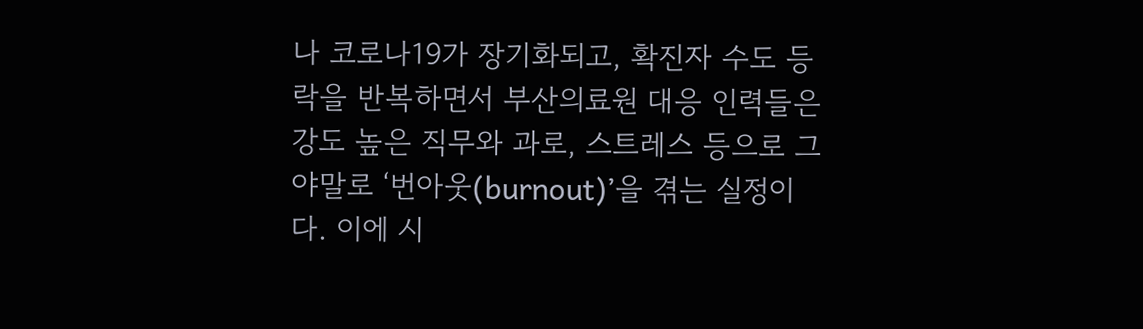나 코로나19가 장기화되고, 확진자 수도 등락을 반복하면서 부산의료원 대응 인력들은 강도 높은 직무와 과로, 스트레스 등으로 그야말로 ‘번아웃(burnout)’을 겪는 실정이다. 이에 시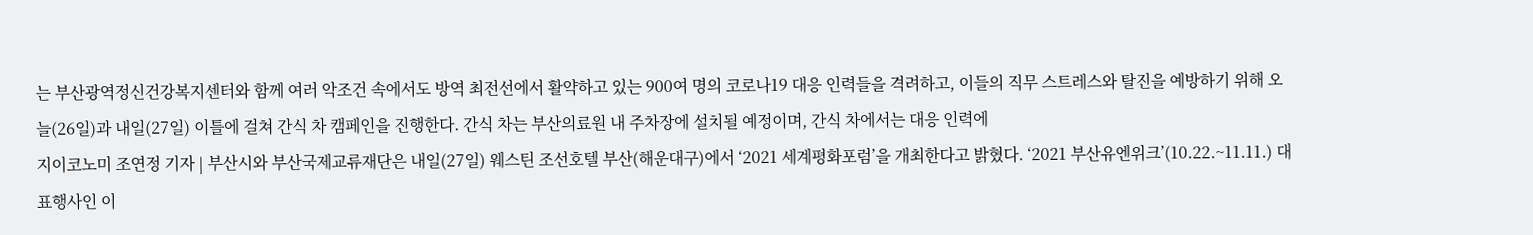는 부산광역정신건강복지센터와 함께 여러 악조건 속에서도 방역 최전선에서 활약하고 있는 900여 명의 코로나19 대응 인력들을 격려하고, 이들의 직무 스트레스와 탈진을 예방하기 위해 오늘(26일)과 내일(27일) 이틀에 걸쳐 간식 차 캠페인을 진행한다. 간식 차는 부산의료원 내 주차장에 설치될 예정이며, 간식 차에서는 대응 인력에
지이코노미 조연정 기자 | 부산시와 부산국제교류재단은 내일(27일) 웨스틴 조선호텔 부산(해운대구)에서 ‘2021 세계평화포럼’을 개최한다고 밝혔다. ‘2021 부산유엔위크’(10.22.~11.11.) 대표행사인 이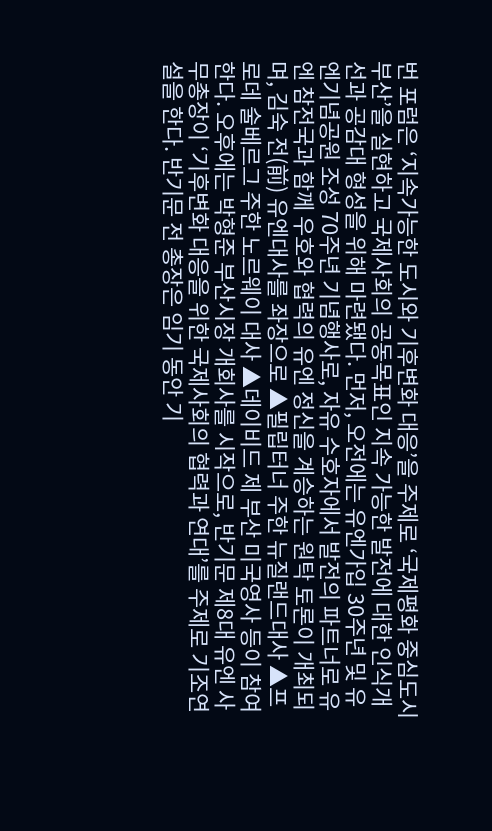번 포럼은 ‘지속가능한 도시와 기후변화 대응’을 주제로 ‘국제평화 중심도시 부산’을 실현하고 국제사회의 공동목표인 지속 가능한 발전에 대한 인식개선과 공감대 형성을 위해 마련됐다. 먼저, 오전에는 유엔가입 30주년 및 유엔기념공원 조성 70주년 기념행사로, 자유 수호자에서 발전의 파트너로 유엔 참전국과 함께 우호와 협력의 유엔 정신을 계승하는 원탁 토론이 개최되며, 김숙 전(前) 유엔대사를 좌장으로 ▲필립터너 주한 뉴질랜드대사 ▲프로데 술베르그 주한 노르웨이 대사 ▲데이비드 제 부산 미국영사 등이 참여한다. 오후에는 박형준 부산시장 개회사를 시작으로, 반기문 제8대 유엔 사무총장이 ‘기후변화 대응을 위한 국제사회의 협력과 연대’를 주제로 기조연설을 한다. 반기문 전 총장은 임기 동안 기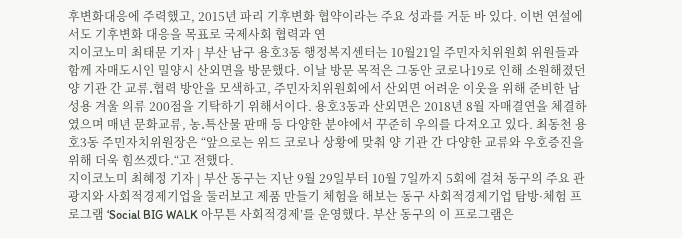후변화대응에 주력했고, 2015년 파리 기후변화 협약이라는 주요 성과를 거둔 바 있다. 이번 연설에서도 기후변화 대응을 목표로 국제사회 협력과 연
지이코노미 최태문 기자 | 부산 남구 용호3동 행정복지센터는 10월21일 주민자치위원회 위원들과 함께 자매도시인 밀양시 산외면을 방문했다. 이날 방문 목적은 그동안 코로나19로 인해 소원해졌던 양 기관 간 교류․협력 방안을 모색하고, 주민자치위원회에서 산외면 어려운 이웃을 위해 준비한 남성용 겨울 의류 200점을 기탁하기 위해서이다. 용호3동과 산외면은 2018년 8월 자매결연을 체결하였으며 매년 문화교류, 농․특산물 판매 등 다양한 분야에서 꾸준히 우의를 다져오고 있다. 최동천 용호3동 주민자치위원장은 “앞으로는 위드 코로나 상황에 맞춰 양 기관 간 다양한 교류와 우호증진을 위해 더욱 힘쓰겠다.“고 전했다.
지이코노미 최혜정 기자 | 부산 동구는 지난 9월 29일부터 10월 7일까지 5회에 걸쳐 동구의 주요 관광지와 사회적경제기업을 둘러보고 제품 만들기 체험을 해보는 동구 사회적경제기업 탐방·체험 프로그램 ‘Social BIG WALK 아무튼 사회적경제’를 운영했다. 부산 동구의 이 프로그램은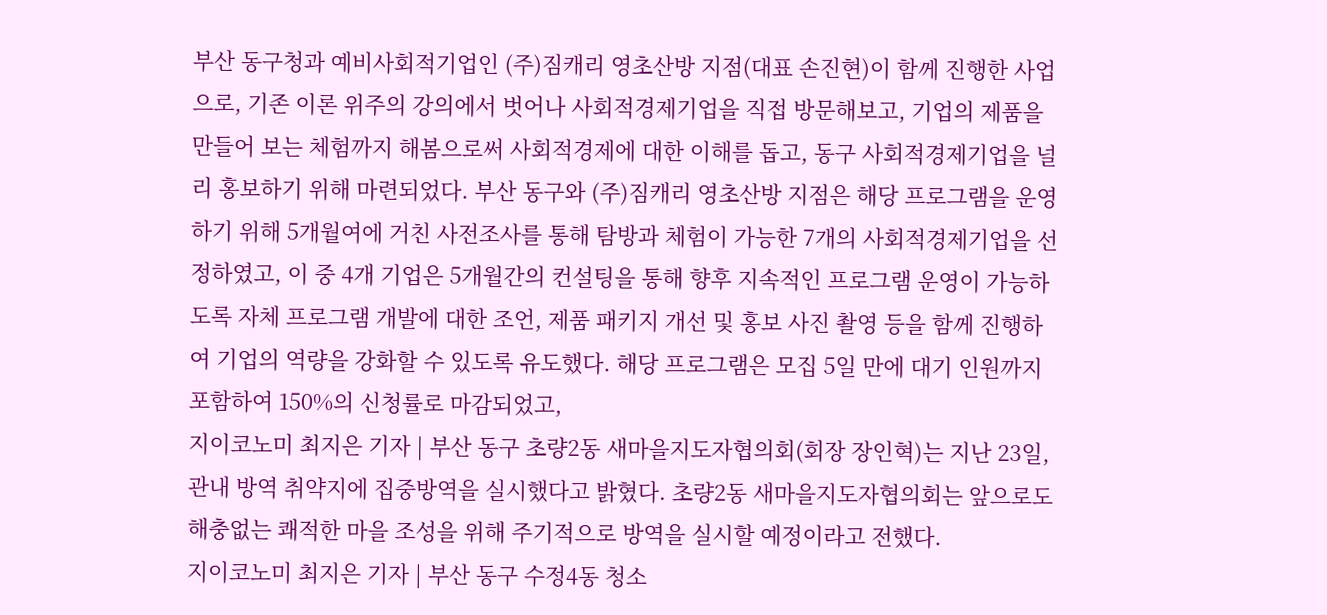부산 동구청과 예비사회적기업인 (주)짐캐리 영초산방 지점(대표 손진현)이 함께 진행한 사업으로, 기존 이론 위주의 강의에서 벗어나 사회적경제기업을 직접 방문해보고, 기업의 제품을 만들어 보는 체험까지 해봄으로써 사회적경제에 대한 이해를 돕고, 동구 사회적경제기업을 널리 홍보하기 위해 마련되었다. 부산 동구와 (주)짐캐리 영초산방 지점은 해당 프로그램을 운영하기 위해 5개월여에 거친 사전조사를 통해 탐방과 체험이 가능한 7개의 사회적경제기업을 선정하였고, 이 중 4개 기업은 5개월간의 컨설팅을 통해 향후 지속적인 프로그램 운영이 가능하도록 자체 프로그램 개발에 대한 조언, 제품 패키지 개선 및 홍보 사진 촬영 등을 함께 진행하여 기업의 역량을 강화할 수 있도록 유도했다. 해당 프로그램은 모집 5일 만에 대기 인원까지 포함하여 150%의 신청률로 마감되었고,
지이코노미 최지은 기자 | 부산 동구 초량2동 새마을지도자협의회(회장 장인혁)는 지난 23일, 관내 방역 취약지에 집중방역을 실시했다고 밝혔다. 초량2동 새마을지도자협의회는 앞으로도 해충없는 쾌적한 마을 조성을 위해 주기적으로 방역을 실시할 예정이라고 전했다.
지이코노미 최지은 기자 | 부산 동구 수정4동 청소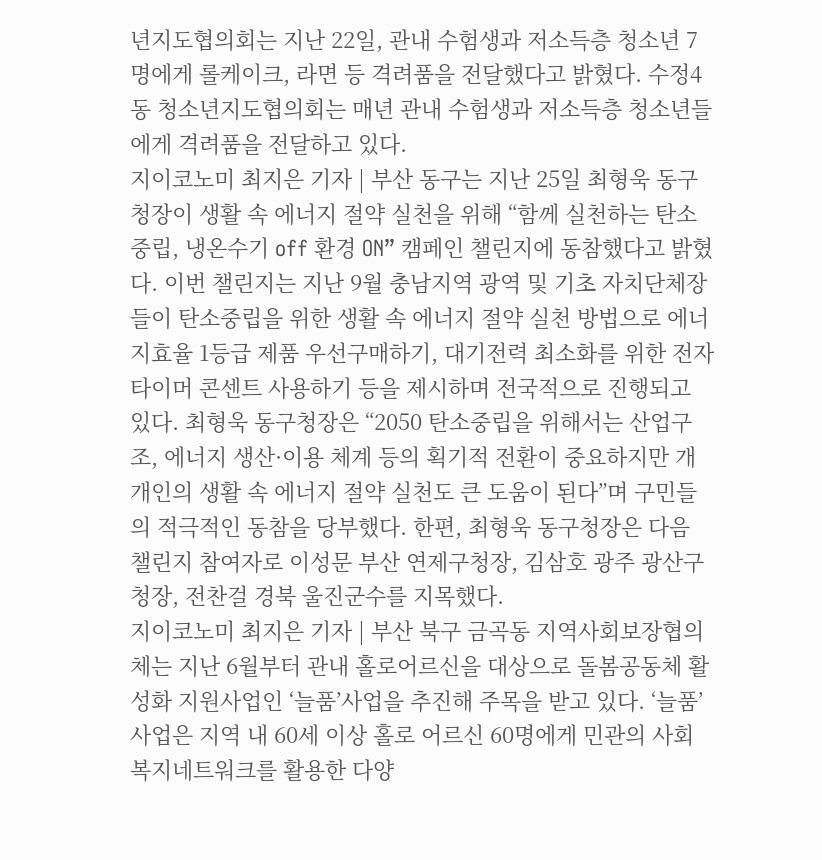년지도협의회는 지난 22일, 관내 수험생과 저소득층 청소년 7명에게 롤케이크, 라면 등 격려품을 전달했다고 밝혔다. 수정4동 청소년지도협의회는 매년 관내 수험생과 저소득층 청소년들에게 격려품을 전달하고 있다.
지이코노미 최지은 기자 | 부산 동구는 지난 25일 최형욱 동구청장이 생활 속 에너지 절약 실천을 위해 “함께 실천하는 탄소중립, 냉온수기 off 환경 ON” 캠페인 챌린지에 동참했다고 밝혔다. 이번 챌린지는 지난 9월 충남지역 광역 및 기초 자치단체장들이 탄소중립을 위한 생활 속 에너지 절약 실천 방법으로 에너지효율 1등급 제품 우선구매하기, 대기전력 최소화를 위한 전자타이머 콘센트 사용하기 등을 제시하며 전국적으로 진행되고 있다. 최형욱 동구청장은 “2050 탄소중립을 위해서는 산업구조, 에너지 생산·이용 체계 등의 획기적 전환이 중요하지만 개개인의 생활 속 에너지 절약 실천도 큰 도움이 된다”며 구민들의 적극적인 동참을 당부했다. 한편, 최형욱 동구청장은 다음 챌린지 참여자로 이성문 부산 연제구청장, 김삼호 광주 광산구청장, 전찬걸 경북 울진군수를 지목했다.
지이코노미 최지은 기자 | 부산 북구 금곡동 지역사회보장협의체는 지난 6월부터 관내 홀로어르신을 대상으로 돌봄공동체 활성화 지원사업인 ‘늘품’사업을 추진해 주목을 받고 있다. ‘늘품’사업은 지역 내 60세 이상 홀로 어르신 60명에게 민관의 사회복지네트워크를 활용한 다양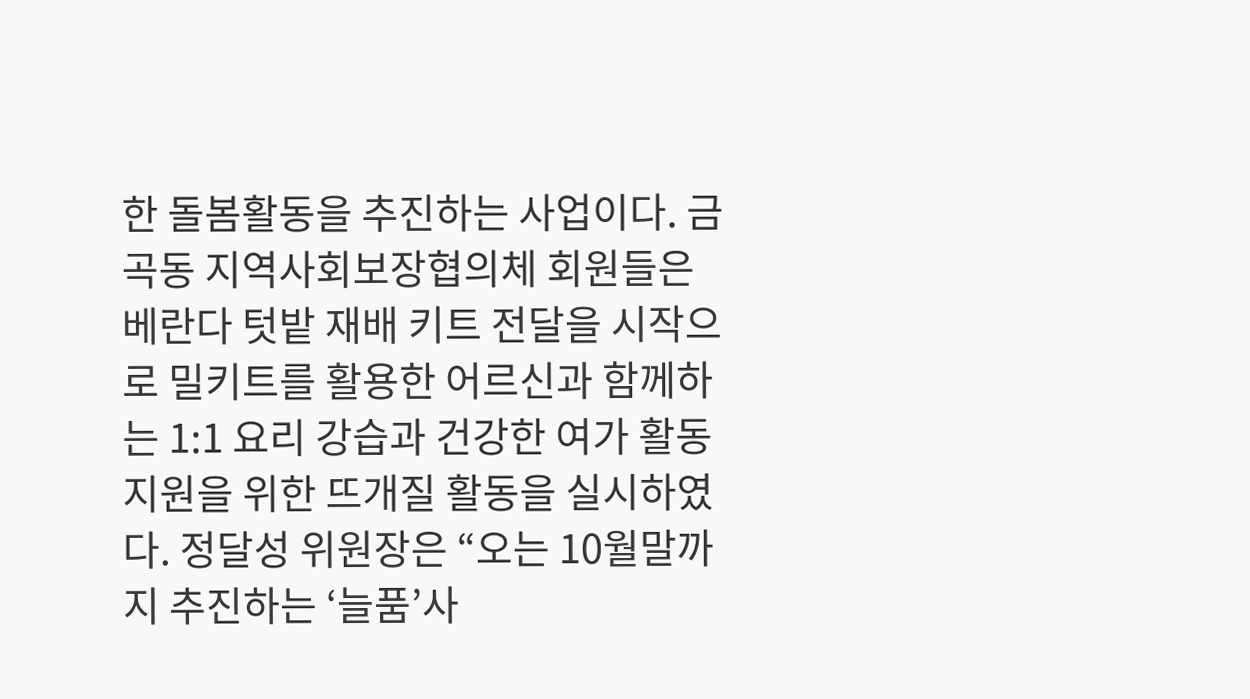한 돌봄활동을 추진하는 사업이다. 금곡동 지역사회보장협의체 회원들은 베란다 텃밭 재배 키트 전달을 시작으로 밀키트를 활용한 어르신과 함께하는 1:1 요리 강습과 건강한 여가 활동 지원을 위한 뜨개질 활동을 실시하였다. 정달성 위원장은 “오는 10월말까지 추진하는 ‘늘품’사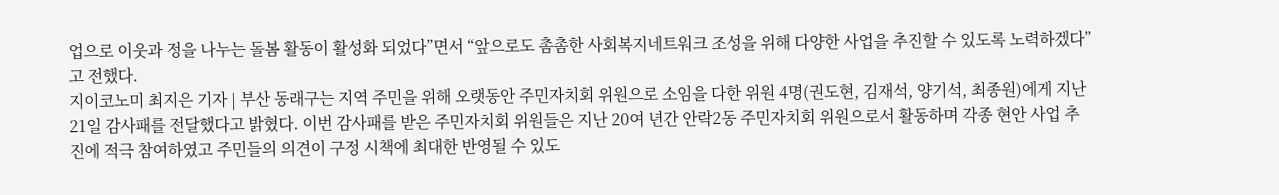업으로 이웃과 정을 나누는 돌봄 활동이 활성화 되었다”면서 “앞으로도 촘촘한 사회복지네트워크 조성을 위해 다양한 사업을 추진할 수 있도록 노력하겠다”고 전했다.
지이코노미 최지은 기자 | 부산 동래구는 지역 주민을 위해 오랫동안 주민자치회 위원으로 소임을 다한 위원 4명(권도현, 김재석, 양기석, 최종원)에게 지난 21일 감사패를 전달했다고 밝혔다. 이번 감사패를 받은 주민자치회 위원들은 지난 20여 년간 안락2동 주민자치회 위원으로서 활동하며 각종 현안 사업 추진에 적극 참여하였고 주민들의 의견이 구정 시책에 최대한 반영될 수 있도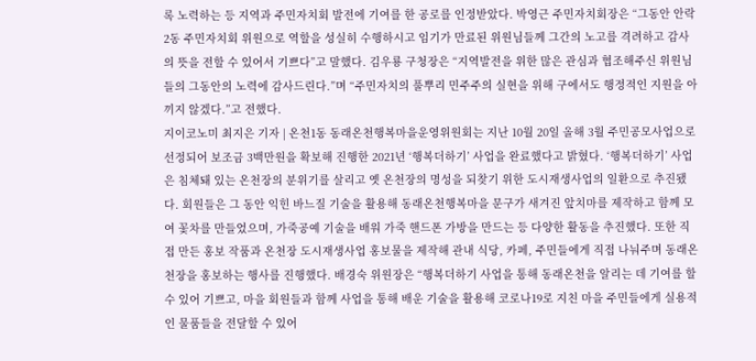록 노력하는 등 지역과 주민자치회 발전에 기여를 한 공로를 인정받았다. 박영근 주민자치회장은 “그동안 안락2동 주민자치회 위원으로 역할을 성실히 수행하시고 임기가 만료된 위원님들께 그간의 노고를 격려하고 감사의 뜻을 전할 수 있어서 기쁘다”고 말했다. 김우룡 구청장은 “지역발전을 위한 많은 관심과 협조해주신 위원님들의 그동안의 노력에 감사드린다.”며 “주민자치의 풀뿌리 민주주의 실현을 위해 구에서도 행정적인 지원을 아끼지 않겠다.”고 전했다.
지이코노미 최지은 기자 | 온천1동 동래온천행복마을운영위원회는 지난 10월 20일 올해 3월 주민공모사업으로 선정되어 보조금 3백만원을 확보해 진행한 2021년 ‘행복더하기’ 사업을 완료했다고 밝혔다. ‘행복더하기’ 사업은 침체돼 있는 온천장의 분위기를 살리고 옛 온천장의 명성을 되찾기 위한 도시재생사업의 일환으로 추진됐다. 회원들은 그 동안 익힌 바느질 기술을 활용해 동래온천행복마을 문구가 새겨진 앞치마를 제작하고 함께 모여 꽃차를 만들었으며, 가죽공예 기술을 배워 가죽 핸드폰 가방을 만드는 등 다양한 활동을 추진했다. 또한 직접 만든 홍보 작품과 온천장 도시재생사업 홍보물을 제작해 관내 식당, 카페, 주민들에게 직접 나눠주며 동래온천장을 홍보하는 행사를 진행했다. 배경숙 위원장은 “행복더하기 사업을 통해 동래온천을 알리는 데 기여를 할 수 있어 기쁘고, 마을 회원들과 함께 사업을 통해 배운 기술을 활용해 코로나19로 지친 마을 주민들에게 실용적인 물품들을 전달할 수 있어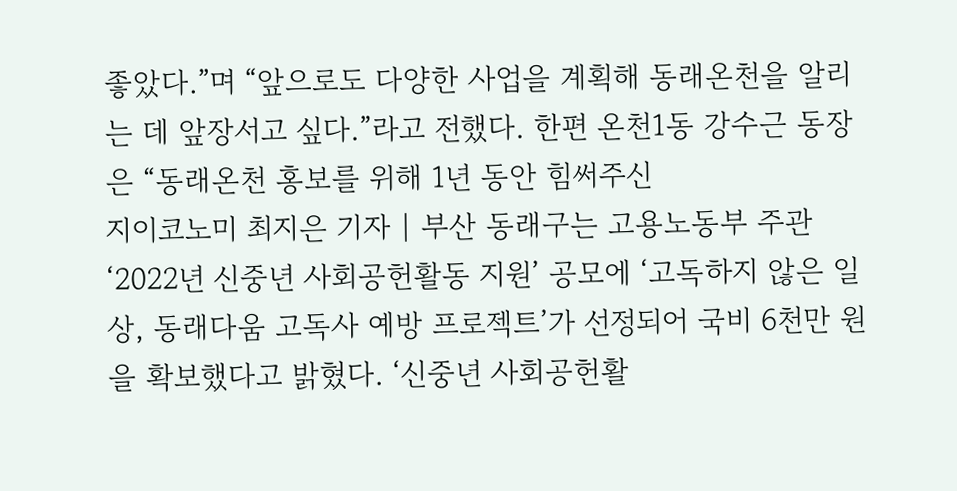좋았다.”며 “앞으로도 다양한 사업을 계획해 동래온천을 알리는 데 앞장서고 싶다.”라고 전했다. 한편 온천1동 강수근 동장은 “동래온천 홍보를 위해 1년 동안 힘써주신
지이코노미 최지은 기자 | 부산 동래구는 고용노동부 주관 ‘2022년 신중년 사회공헌활동 지원’ 공모에 ‘고독하지 않은 일상, 동래다움 고독사 예방 프로젝트’가 선정되어 국비 6천만 원을 확보했다고 밝혔다. ‘신중년 사회공헌활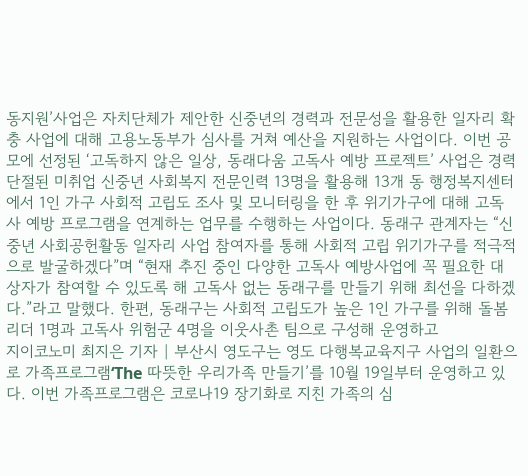동지원’사업은 자치단체가 제안한 신중년의 경력과 전문성을 활용한 일자리 확충 사업에 대해 고용노동부가 심사를 거쳐 예산을 지원하는 사업이다. 이번 공모에 선정된 ‘고독하지 않은 일상, 동래다움 고독사 예방 프로젝트’ 사업은 경력 단절된 미취업 신중년 사회복지 전문인력 13명을 활용해 13개 동 행정복지센터에서 1인 가구 사회적 고립도 조사 및 모니터링을 한 후 위기가구에 대해 고독사 예방 프로그램을 연계하는 업무를 수행하는 사업이다. 동래구 관계자는 “신중년 사회공헌활동 일자리 사업 참여자를 통해 사회적 고립 위기가구를 적극적으로 발굴하겠다”며 “현재 추진 중인 다양한 고독사 예방사업에 꼭 필요한 대상자가 참여할 수 있도록 해 고독사 없는 동래구를 만들기 위해 최선을 다하겠다.”라고 말했다. 한편, 동래구는 사회적 고립도가 높은 1인 가구를 위해 돌봄 리더 1명과 고독사 위험군 4명을 이웃사촌 팀으로 구성해 운영하고
지이코노미 최지은 기자 | 부산시 영도구는 영도 다행복교육지구 사업의 일환으로 가족프로그램‘The 따뜻한 우리가족 만들기’를 10월 19일부터 운영하고 있다. 이번 가족프로그램은 코로나19 장기화로 지친 가족의 심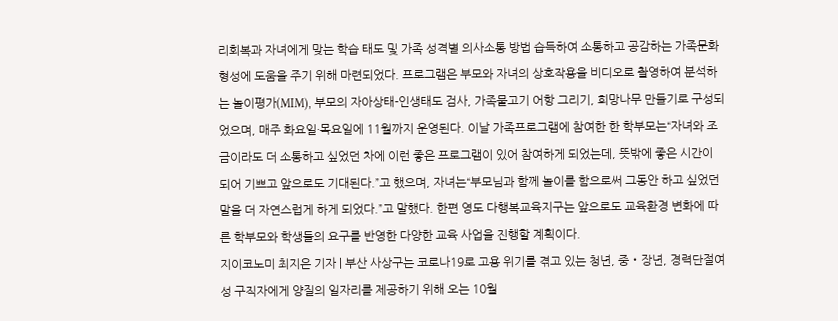리회복과 자녀에게 맞는 학습 태도 및 가족 성격별 의사소통 방법 습득하여 소통하고 공감하는 가족문화 형성에 도움을 주기 위해 마련되었다. 프로그램은 부모와 자녀의 상호작용을 비디오로 촬영하여 분석하는 놀이평가(MIM), 부모의 자아상태-인생태도 검사, 가족물고기 어항 그리기, 희망나무 만들기로 구성되었으며, 매주 화요일·목요일에 11월까지 운영된다. 이날 가족프로그램에 참여한 한 학부모는“자녀와 조금이라도 더 소통하고 싶었던 차에 이런 좋은 프로그램이 있어 참여하게 되었는데, 뜻밖에 좋은 시간이 되어 기쁘고 앞으로도 기대된다.”고 했으며, 자녀는“부모님과 함께 놀이를 함으로써 그동안 하고 싶었던 말을 더 자연스럽게 하게 되었다.”고 말했다. 한편 영도 다행복교육지구는 앞으로도 교육환경 변화에 따른 학부모와 학생들의 요구를 반영한 다양한 교육 사업을 진행할 계획이다.
지이코노미 최지은 기자 | 부산 사상구는 코로나19로 고용 위기를 겪고 있는 청년, 중・장년, 경력단절여성 구직자에게 양질의 일자리를 제공하기 위해 오는 10월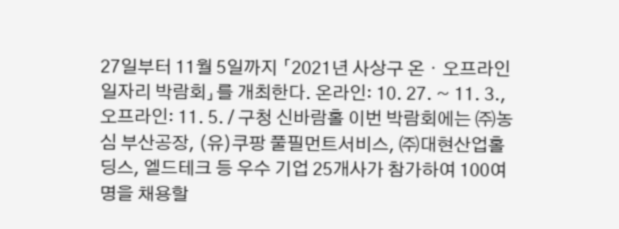27일부터 11월 5일까지 「2021년 사상구 온・오프라인 일자리 박람회」를 개최한다. 온라인: 10. 27. ~ 11. 3., 오프라인: 11. 5. / 구청 신바람홀 이번 박람회에는 ㈜농심 부산공장, (유)쿠팡 풀필먼트서비스, ㈜대현산업홀딩스, 엘드테크 등 우수 기업 25개사가 참가하여 100여 명을 채용할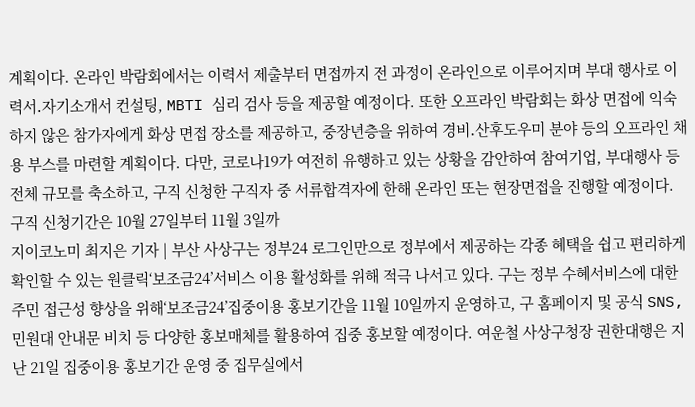계획이다. 온라인 박람회에서는 이력서 제출부터 면접까지 전 과정이 온라인으로 이루어지며 부대 행사로 이력서․자기소개서 컨설팅, MBTI 심리 검사 등을 제공할 예정이다. 또한 오프라인 박람회는 화상 면접에 익숙하지 않은 참가자에게 화상 면접 장소를 제공하고, 중장년층을 위하여 경비․산후도우미 분야 등의 오프라인 채용 부스를 마련할 계획이다. 다만, 코로나19가 여전히 유행하고 있는 상황을 감안하여 참여기업, 부대행사 등 전체 규모를 축소하고, 구직 신청한 구직자 중 서류합격자에 한해 온라인 또는 현장면접을 진행할 예정이다. 구직 신청기간은 10월 27일부터 11월 3일까
지이코노미 최지은 기자 | 부산 사상구는 정부24 로그인만으로 정부에서 제공하는 각종 혜택을 쉽고 편리하게 확인할 수 있는 원클릭‘보조금24’서비스 이용 활성화를 위해 적극 나서고 있다. 구는 정부 수혜서비스에 대한 주민 접근성 향상을 위해‘보조금24’집중이용 홍보기간을 11월 10일까지 운영하고, 구 홈페이지 및 공식 SNS, 민원대 안내문 비치 등 다양한 홍보매체를 활용하여 집중 홍보할 예정이다. 여운철 사상구청장 권한대행은 지난 21일 집중이용 홍보기간 운영 중 집무실에서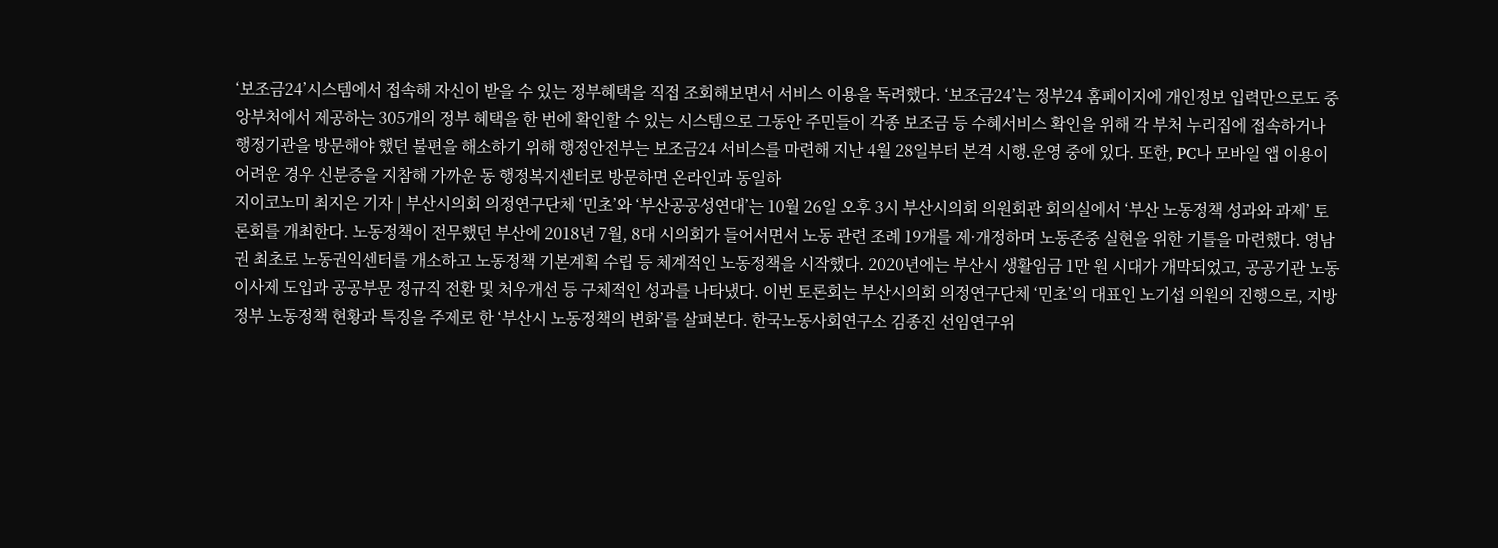‘보조금24’시스템에서 접속해 자신이 받을 수 있는 정부혜택을 직접 조회해보면서 서비스 이용을 독려했다. ‘보조금24’는 정부24 홈페이지에 개인정보 입력만으로도 중앙부처에서 제공하는 305개의 정부 혜택을 한 번에 확인할 수 있는 시스템으로 그동안 주민들이 각종 보조금 등 수혜서비스 확인을 위해 각 부처 누리집에 접속하거나 행정기관을 방문해야 했던 불편을 해소하기 위해 행정안전부는 보조금24 서비스를 마련해 지난 4월 28일부터 본격 시행․운영 중에 있다. 또한, PC나 모바일 앱 이용이 어려운 경우 신분증을 지참해 가까운 동 행정복지센터로 방문하면 온라인과 동일하
지이코노미 최지은 기자 | 부산시의회 의정연구단체 ‘민초’와 ‘부산공공성연대’는 10월 26일 오후 3시 부산시의회 의원회관 회의실에서 ‘부산 노동정책 성과와 과제’ 토론회를 개최한다. 노동정책이 전무했던 부산에 2018년 7월, 8대 시의회가 들어서면서 노동 관련 조례 19개를 제·개정하며 노동존중 실현을 위한 기틀을 마련했다. 영남권 최초로 노동권익센터를 개소하고 노동정책 기본계획 수립 등 체계적인 노동정책을 시작했다. 2020년에는 부산시 생활임금 1만 원 시대가 개막되었고, 공공기관 노동이사제 도입과 공공부문 정규직 전환 및 처우개선 등 구체적인 성과를 나타냈다. 이번 토론회는 부산시의회 의정연구단체 ‘민초’의 대표인 노기섭 의원의 진행으로, 지방정부 노동정책 현황과 특징을 주제로 한 ‘부산시 노동정책의 변화’를 살펴본다. 한국노동사회연구소 김종진 선임연구위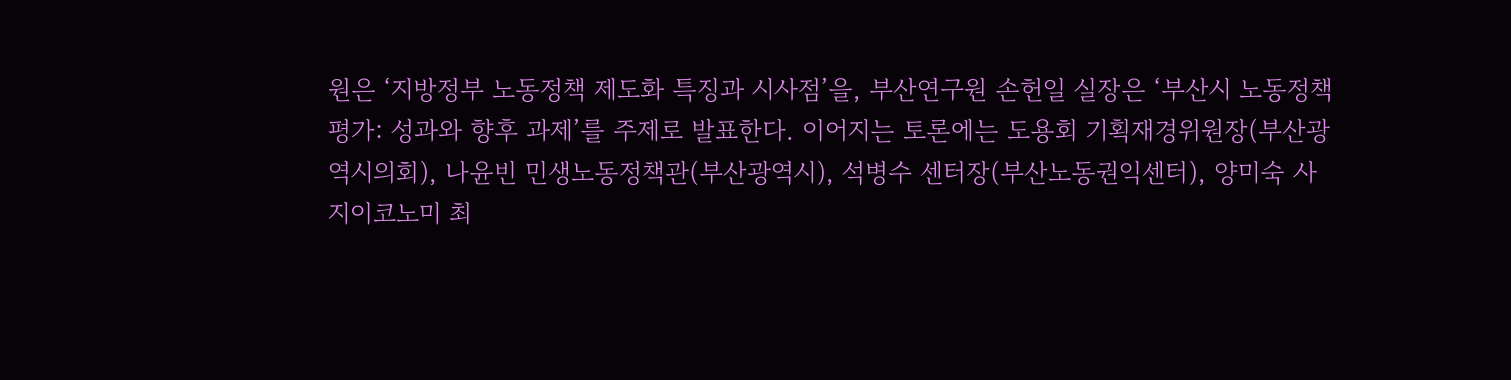원은 ‘지방정부 노동정책 제도화 특징과 시사점’을, 부산연구원 손헌일 실장은 ‘부산시 노동정책 평가: 성과와 향후 과제’를 주제로 발표한다. 이어지는 토론에는 도용회 기획재경위원장(부산광역시의회), 나윤빈 민생노동정책관(부산광역시), 석병수 센터장(부산노동권익센터), 양미숙 사
지이코노미 최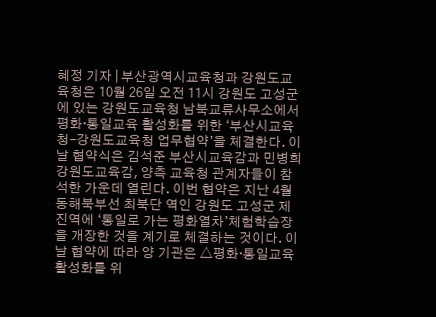혜정 기자 | 부산광역시교육청과 강원도교육청은 10월 26일 오전 11시 강원도 고성군에 있는 강원도교육청 남북교류사무소에서 평화·통일교육 활성화를 위한 ‘부산시교육청-강원도교육청 업무협약’을 체결한다. 이날 협약식은 김석준 부산시교육감과 민병희 강원도교육감, 양측 교육청 관계자들이 참석한 가운데 열린다. 이번 협약은 지난 4월 동해북부선 최북단 역인 강원도 고성군 제진역에 ‘통일로 가는 평화열차’체험학습장을 개장한 것을 계기로 체결하는 것이다. 이날 협약에 따라 양 기관은 △평화·통일교육 활성화를 위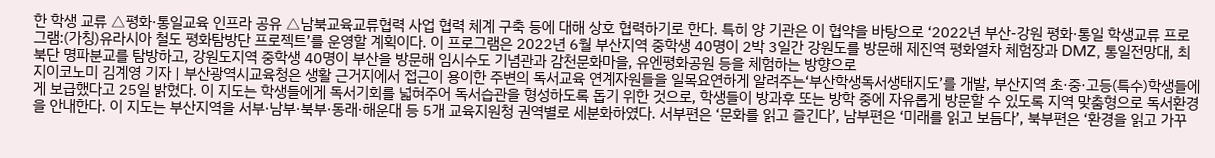한 학생 교류 △평화·통일교육 인프라 공유 △남북교육교류협력 사업 협력 체계 구축 등에 대해 상호 협력하기로 한다. 특히 양 기관은 이 협약을 바탕으로 ‘2022년 부산-강원 평화·통일 학생교류 프로그램:(가칭)유라시아 철도 평화탐방단 프로젝트’를 운영할 계획이다. 이 프로그램은 2022년 6월 부산지역 중학생 40명이 2박 3일간 강원도를 방문해 제진역 평화열차 체험장과 DMZ, 통일전망대, 최북단 명파분교를 탐방하고, 강원도지역 중학생 40명이 부산을 방문해 임시수도 기념관과 감천문화마을, 유엔평화공원 등을 체험하는 방향으로
지이코노미 김계영 기자 | 부산광역시교육청은 생활 근거지에서 접근이 용이한 주변의 독서교육 연계자원들을 일목요연하게 알려주는‘부산학생독서생태지도’를 개발, 부산지역 초·중·고등(특수)학생들에게 보급했다고 25일 밝혔다. 이 지도는 학생들에게 독서기회를 넓혀주어 독서습관을 형성하도록 돕기 위한 것으로, 학생들이 방과후 또는 방학 중에 자유롭게 방문할 수 있도록 지역 맞춤형으로 독서환경을 안내한다. 이 지도는 부산지역을 서부·남부·북부·동래·해운대 등 5개 교육지원청 권역별로 세분화하였다. 서부편은 ‘문화를 읽고 즐긴다’, 남부편은 ‘미래를 읽고 보듬다’, 북부편은 ‘환경을 읽고 가꾸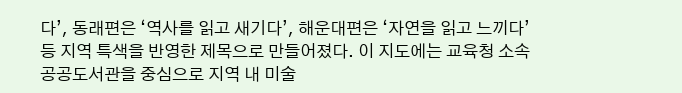다’, 동래편은 ‘역사를 읽고 새기다’, 해운대편은 ‘자연을 읽고 느끼다’ 등 지역 특색을 반영한 제목으로 만들어졌다. 이 지도에는 교육청 소속 공공도서관을 중심으로 지역 내 미술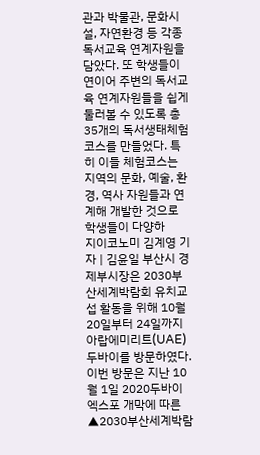관과 박물관, 문화시설, 자연환경 등 각종 독서교육 연계자원을 담았다. 또 학생들이 연이어 주변의 독서교육 연계자원들을 쉽게 둘러볼 수 있도록 총 35개의 독서생태체험코스를 만들었다. 특히 이들 체험코스는 지역의 문화, 예술, 환경, 역사 자원들과 연계해 개발한 것으로 학생들이 다양하
지이코노미 김계영 기자 | 김윤일 부산시 경제부시장은 2030부산세계박람회 유치교섭 활동을 위해 10월 20일부터 24일까지 아랍에미리트(UAE) 두바이를 방문하였다. 이번 방문은 지난 10월 1일 2020두바이엑스포 개막에 따른 ▲2030부산세계박람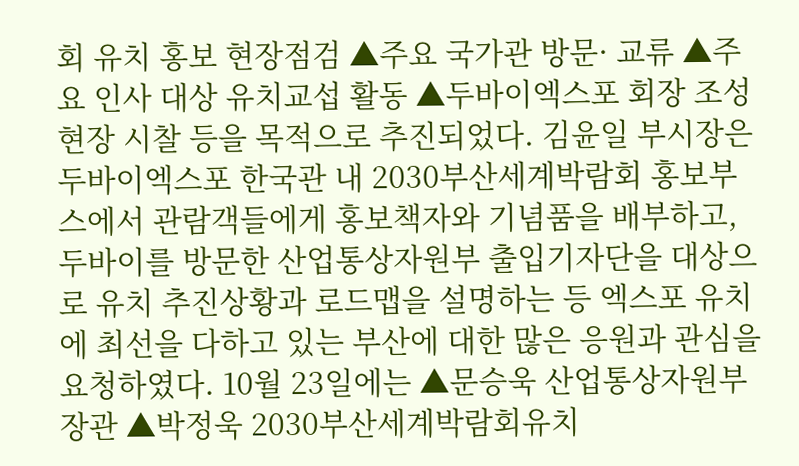회 유치 홍보 현장점검 ▲주요 국가관 방문· 교류 ▲주요 인사 대상 유치교섭 활동 ▲두바이엑스포 회장 조성 현장 시찰 등을 목적으로 추진되었다. 김윤일 부시장은 두바이엑스포 한국관 내 2030부산세계박람회 홍보부스에서 관람객들에게 홍보책자와 기념품을 배부하고, 두바이를 방문한 산업통상자원부 출입기자단을 대상으로 유치 추진상황과 로드맵을 설명하는 등 엑스포 유치에 최선을 다하고 있는 부산에 대한 많은 응원과 관심을 요청하였다. 10월 23일에는 ▲문승욱 산업통상자원부 장관 ▲박정욱 2030부산세계박람회유치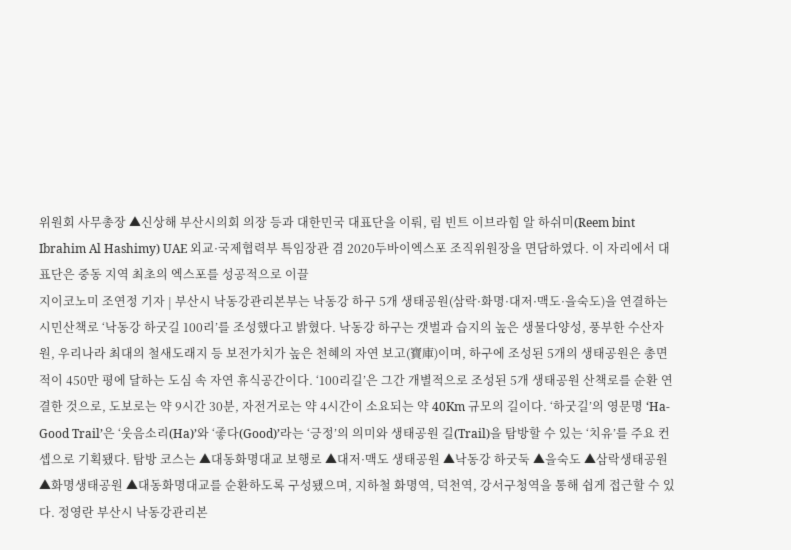위원회 사무총장 ▲신상해 부산시의회 의장 등과 대한민국 대표단을 이뤄, 림 빈트 이브라힘 알 하쉬미(Reem bint Ibrahim Al Hashimy) UAE 외교·국제협력부 특임장관 겸 2020두바이엑스포 조직위원장을 면담하였다. 이 자리에서 대표단은 중동 지역 최초의 엑스포를 성공적으로 이끌
지이코노미 조연정 기자 | 부산시 낙동강관리본부는 낙동강 하구 5개 생태공원(삼락·화명·대저·맥도·을숙도)을 연결하는 시민산책로 ‘낙동강 하굿길 100리’를 조성했다고 밝혔다. 낙동강 하구는 갯벌과 습지의 높은 생물다양성, 풍부한 수산자원, 우리나라 최대의 철새도래지 등 보전가치가 높은 천혜의 자연 보고(寶庫)이며, 하구에 조성된 5개의 생태공원은 총면적이 450만 평에 달하는 도심 속 자연 휴식공간이다. ‘100리길’은 그간 개별적으로 조성된 5개 생태공원 산책로를 순환 연결한 것으로, 도보로는 약 9시간 30분, 자전거로는 약 4시간이 소요되는 약 40Km 규모의 길이다. ‘하굿길’의 영문명 ‘Ha-Good Trail’은 ‘웃음소리(Ha)’와 ‘좋다(Good)’라는 ‘긍정’의 의미와 생태공원 길(Trail)을 탐방할 수 있는 ‘치유’를 주요 컨셉으로 기획됐다. 탐방 코스는 ▲대동화명대교 보행로 ▲대저·맥도 생태공원 ▲낙동강 하굿둑 ▲을숙도 ▲삼락생태공원 ▲화명생태공원 ▲대동화명대교를 순환하도록 구성됐으며, 지하철 화명역, 덕천역, 강서구청역을 통해 쉽게 접근할 수 있다. 정영란 부산시 낙동강관리본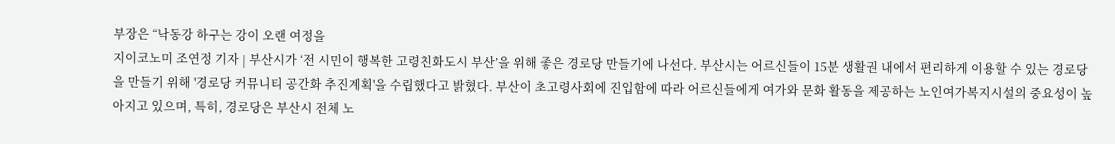부장은 “낙동강 하구는 강이 오랜 여정을
지이코노미 조연정 기자 | 부산시가 ‘전 시민이 행복한 고령친화도시 부산’을 위해 좋은 경로당 만들기에 나선다. 부산시는 어르신들이 15분 생활권 내에서 편리하게 이용할 수 있는 경로당을 만들기 위해 '경로당 커뮤니티 공간화 추진계획'을 수립했다고 밝혔다. 부산이 초고령사회에 진입함에 따라 어르신들에게 여가와 문화 활동을 제공하는 노인여가복지시설의 중요성이 높아지고 있으며, 특히, 경로당은 부산시 전체 노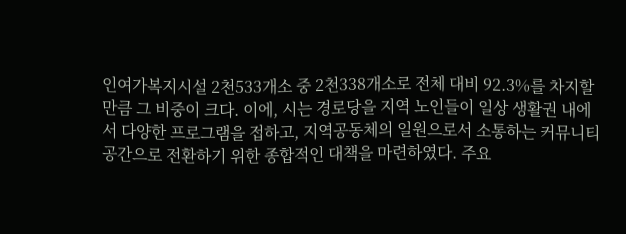인여가복지시설 2천533개소 중 2천338개소로 전체 대비 92.3%를 차지할 만큼 그 비중이 크다. 이에, 시는 경로당을 지역 노인들이 일상 생활권 내에서 다양한 프로그램을 접하고, 지역공동체의 일원으로서 소통하는 커뮤니티 공간으로 전환하기 위한 종합적인 대책을 마련하였다. 주요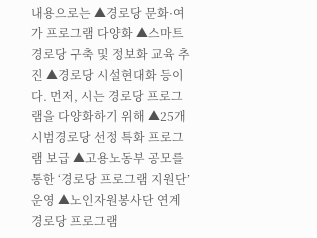내용으로는 ▲경로당 문화·여가 프로그램 다양화 ▲스마트 경로당 구축 및 정보화 교육 추진 ▲경로당 시설현대화 등이다. 먼저, 시는 경로당 프로그램을 다양화하기 위해 ▲25개 시범경로당 선정 특화 프로그램 보급 ▲고용노동부 공모를 통한 ‘경로당 프로그램 지원단’ 운영 ▲노인자원봉사단 연계 경로당 프로그램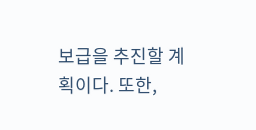보급을 추진할 계획이다. 또한,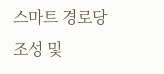스마트 경로당 조성 및